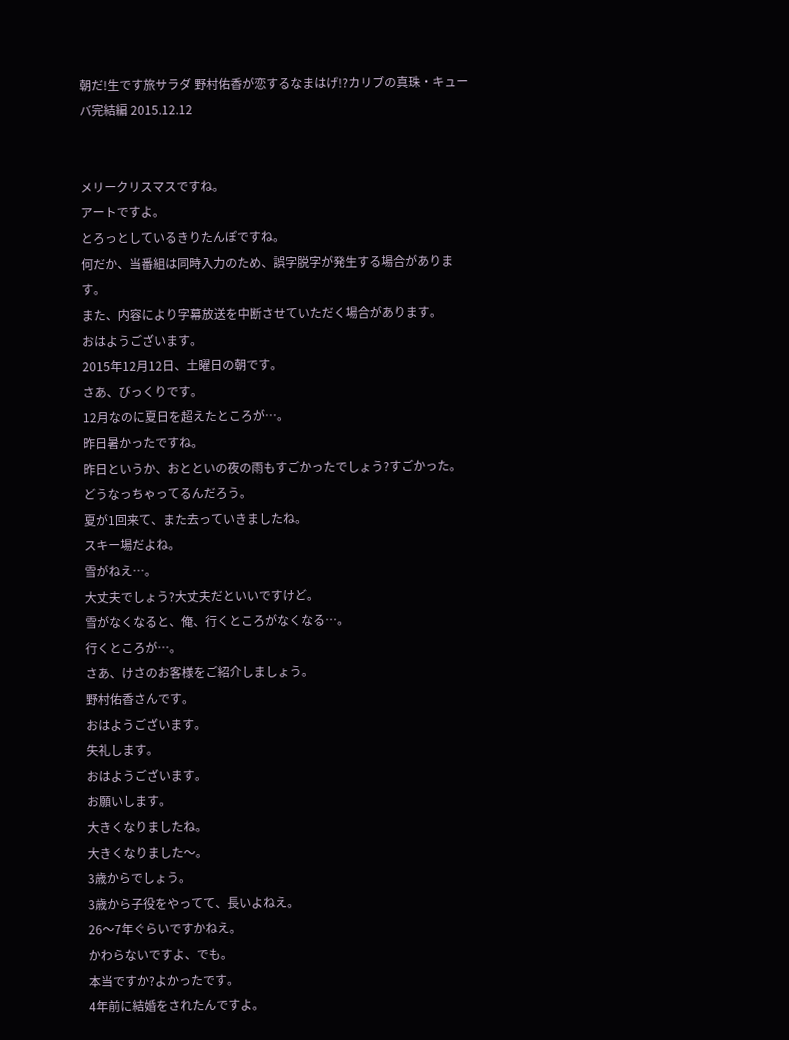朝だ!生です旅サラダ 野村佑香が恋するなまはげ!?カリブの真珠・キューバ完結編 2015.12.12


メリークリスマスですね。
アートですよ。
とろっとしているきりたんぽですね。
何だか、当番組は同時入力のため、誤字脱字が発生する場合があります。
また、内容により字幕放送を中断させていただく場合があります。
おはようございます。
2015年12月12日、土曜日の朝です。
さあ、びっくりです。
12月なのに夏日を超えたところが…。
昨日暑かったですね。
昨日というか、おとといの夜の雨もすごかったでしょう?すごかった。
どうなっちゃってるんだろう。
夏が1回来て、また去っていきましたね。
スキー場だよね。
雪がねえ…。
大丈夫でしょう?大丈夫だといいですけど。
雪がなくなると、俺、行くところがなくなる…。
行くところが…。
さあ、けさのお客様をご紹介しましょう。
野村佑香さんです。
おはようございます。
失礼します。
おはようございます。
お願いします。
大きくなりましたね。
大きくなりました〜。
3歳からでしょう。
3歳から子役をやってて、長いよねえ。
26〜7年ぐらいですかねえ。
かわらないですよ、でも。
本当ですか?よかったです。
4年前に結婚をされたんですよ。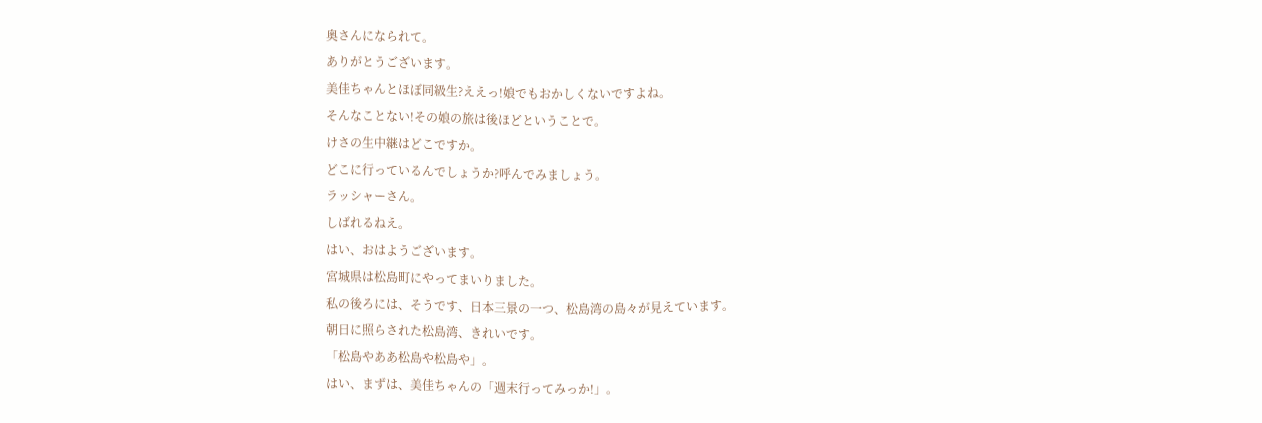奥さんになられて。
ありがとうございます。
美佳ちゃんとほぼ同級生?ええっ!娘でもおかしくないですよね。
そんなことない!その娘の旅は後ほどということで。
けさの生中継はどこですか。
どこに行っているんでしょうか?呼んでみましょう。
ラッシャーさん。
しばれるねえ。
はい、おはようございます。
宮城県は松島町にやってまいりました。
私の後ろには、そうです、日本三景の一つ、松島湾の島々が見えています。
朝日に照らされた松島湾、きれいです。
「松島やああ松島や松島や」。
はい、まずは、美佳ちゃんの「週末行ってみっか!」。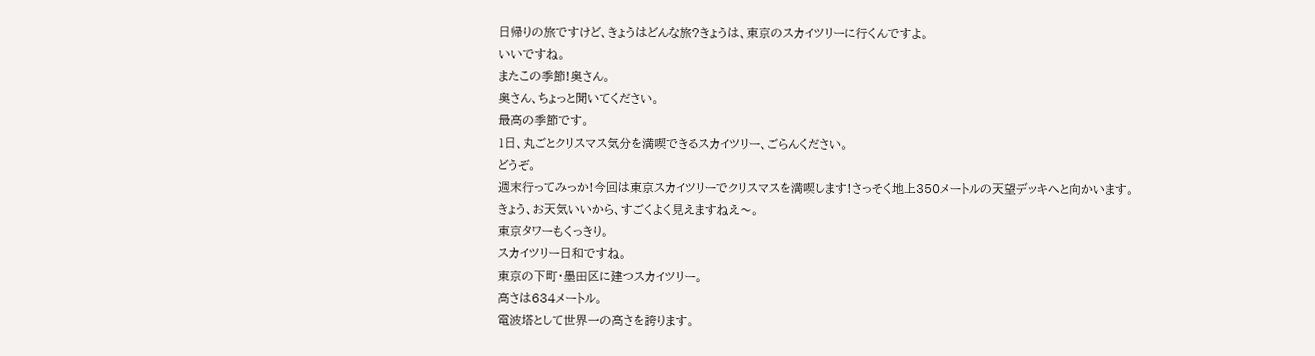日帰りの旅ですけど、きょうはどんな旅?きょうは、東京のスカイツリーに行くんですよ。
いいですね。
またこの季節!奥さん。
奥さん、ちょっと聞いてください。
最高の季節です。
1日、丸ごとクリスマス気分を満喫できるスカイツリー、ごらんください。
どうぞ。
週末行ってみっか!今回は東京スカイツリーでクリスマスを満喫します!さっそく地上350メートルの天望デッキへと向かいます。
きょう、お天気いいから、すごくよく見えますねえ〜。
東京タワーもくっきり。
スカイツリー日和ですね。
東京の下町・墨田区に建つスカイツリー。
高さは634メートル。
電波塔として世界一の高さを誇ります。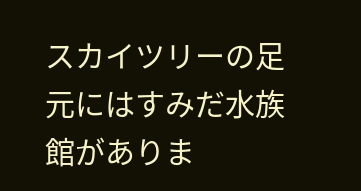スカイツリーの足元にはすみだ水族館がありま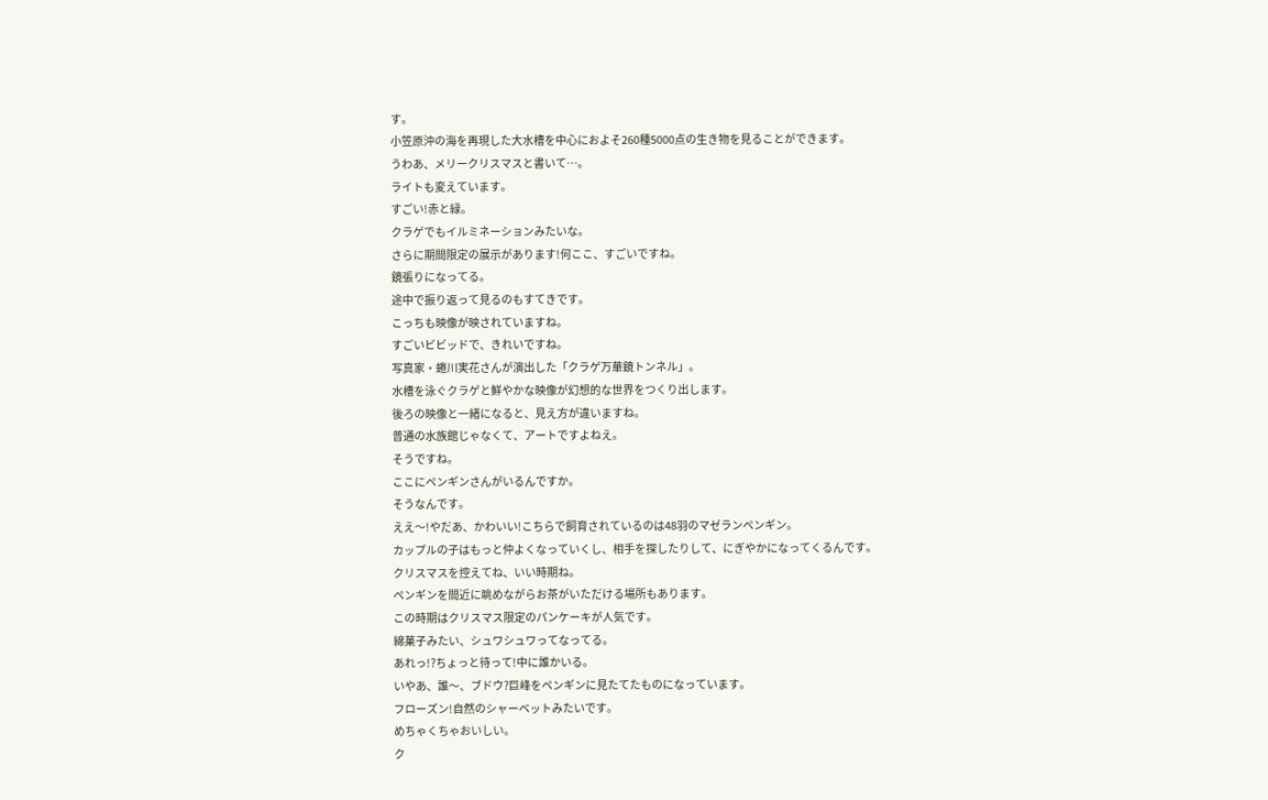す。
小笠原沖の海を再現した大水槽を中心におよそ260種5000点の生き物を見ることができます。
うわあ、メリークリスマスと書いて…。
ライトも変えています。
すごい!赤と緑。
クラゲでもイルミネーションみたいな。
さらに期間限定の展示があります!何ここ、すごいですね。
鏡張りになってる。
途中で振り返って見るのもすてきです。
こっちも映像が映されていますね。
すごいビビッドで、きれいですね。
写真家・蜷川実花さんが演出した「クラゲ万華鏡トンネル」。
水槽を泳ぐクラゲと鮮やかな映像が幻想的な世界をつくり出します。
後ろの映像と一緒になると、見え方が違いますね。
普通の水族館じゃなくて、アートですよねえ。
そうですね。
ここにペンギンさんがいるんですか。
そうなんです。
ええ〜!やだあ、かわいい!こちらで飼育されているのは48羽のマゼランペンギン。
カップルの子はもっと仲よくなっていくし、相手を探したりして、にぎやかになってくるんです。
クリスマスを控えてね、いい時期ね。
ペンギンを間近に眺めながらお茶がいただける場所もあります。
この時期はクリスマス限定のパンケーキが人気です。
綿菓子みたい、シュワシュワってなってる。
あれっ!?ちょっと待って!中に誰かいる。
いやあ、誰〜、ブドウ?巨峰をペンギンに見たてたものになっています。
フローズン!自然のシャーベットみたいです。
めちゃくちゃおいしい。
ク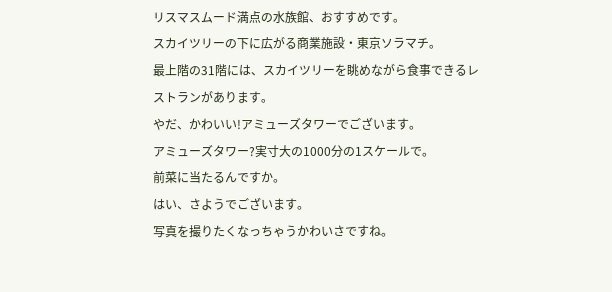リスマスムード満点の水族館、おすすめです。
スカイツリーの下に広がる商業施設・東京ソラマチ。
最上階の31階には、スカイツリーを眺めながら食事できるレストランがあります。
やだ、かわいい!アミューズタワーでございます。
アミューズタワー?実寸大の1000分の1スケールで。
前菜に当たるんですか。
はい、さようでございます。
写真を撮りたくなっちゃうかわいさですね。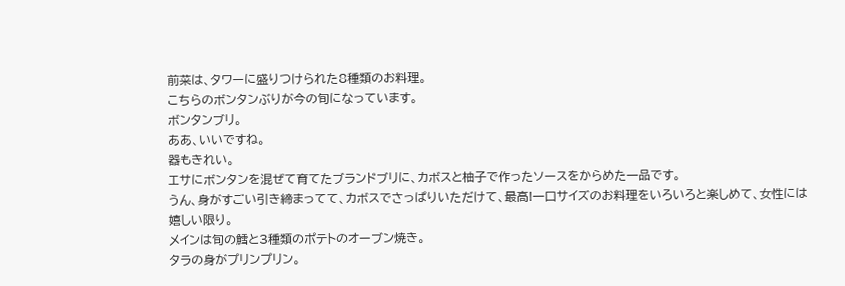前菜は、タワーに盛りつけられた8種類のお料理。
こちらのボンタンぶりが今の旬になっています。
ボンタンブリ。
ああ、いいですね。
器もきれい。
エサにボンタンを混ぜて育てたブランドブリに、カボスと柚子で作ったソースをからめた一品です。
うん、身がすごい引き締まってて、カボスでさっぱりいただけて、最高!一口サイズのお料理をいろいろと楽しめて、女性には嬉しい限り。
メインは旬の鱈と3種類のポテトのオーブン焼き。
タラの身がプリンプリン。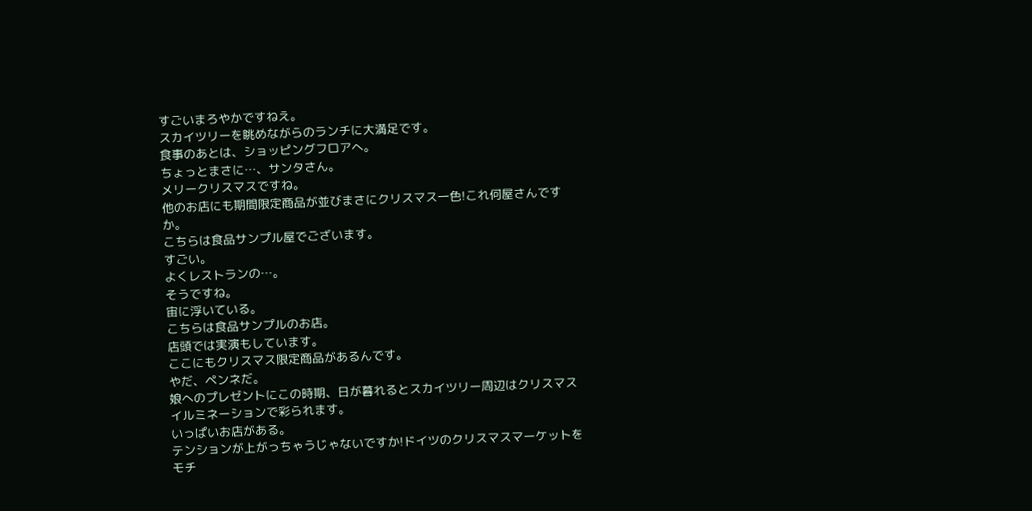すごいまろやかですねえ。
スカイツリーを眺めながらのランチに大満足です。
食事のあとは、ショッピングフロアへ。
ちょっとまさに…、サンタさん。
メリークリスマスですね。
他のお店にも期間限定商品が並びまさにクリスマス一色!これ何屋さんですか。
こちらは食品サンプル屋でございます。
すごい。
よくレストランの…。
そうですね。
宙に浮いている。
こちらは食品サンプルのお店。
店頭では実演もしています。
ここにもクリスマス限定商品があるんです。
やだ、ペンネだ。
娘へのプレゼントにこの時期、日が暮れるとスカイツリー周辺はクリスマスイルミネーションで彩られます。
いっぱいお店がある。
テンションが上がっちゃうじゃないですか!ドイツのクリスマスマーケットをモチ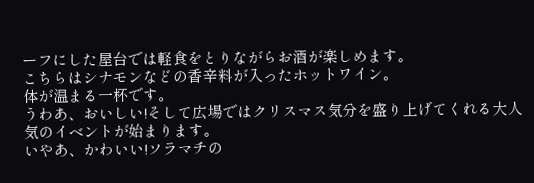ーフにした屋台では軽食をとりながらお酒が楽しめます。
こちらはシナモンなどの香辛料が入ったホットワイン。
体が温まる一杯です。
うわあ、おいしい!そして広場ではクリスマス気分を盛り上げてくれる大人気のイベントが始まります。
いやあ、かわいい!ソラマチの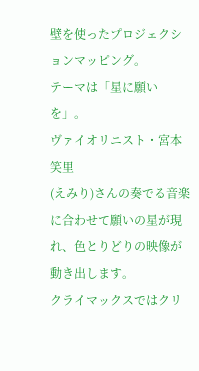壁を使ったプロジェクションマッピング。
テーマは「星に願いを」。
ヴァイオリニスト・宮本笑里
(えみり)さんの奏でる音楽に合わせて願いの星が現れ、色とりどりの映像が動き出します。
クライマックスではクリ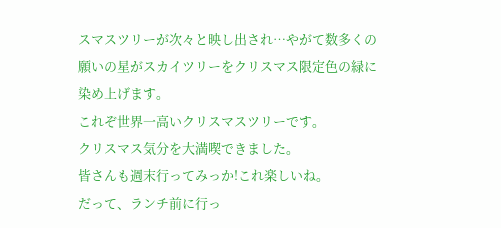スマスツリーが次々と映し出され…やがて数多くの願いの星がスカイツリーをクリスマス限定色の緑に染め上げます。
これぞ世界一高いクリスマスツリーです。
クリスマス気分を大満喫できました。
皆さんも週末行ってみっか!これ楽しいね。
だって、ランチ前に行っ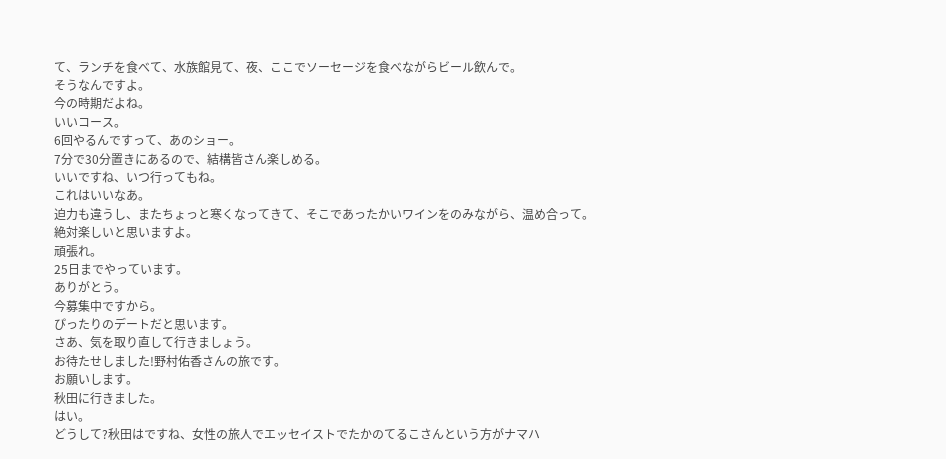て、ランチを食べて、水族館見て、夜、ここでソーセージを食べながらビール飲んで。
そうなんですよ。
今の時期だよね。
いいコース。
6回やるんですって、あのショー。
7分で30分置きにあるので、結構皆さん楽しめる。
いいですね、いつ行ってもね。
これはいいなあ。
迫力も違うし、またちょっと寒くなってきて、そこであったかいワインをのみながら、温め合って。
絶対楽しいと思いますよ。
頑張れ。
25日までやっています。
ありがとう。
今募集中ですから。
ぴったりのデートだと思います。
さあ、気を取り直して行きましょう。
お待たせしました!野村佑香さんの旅です。
お願いします。
秋田に行きました。
はい。
どうして?秋田はですね、女性の旅人でエッセイストでたかのてるこさんという方がナマハ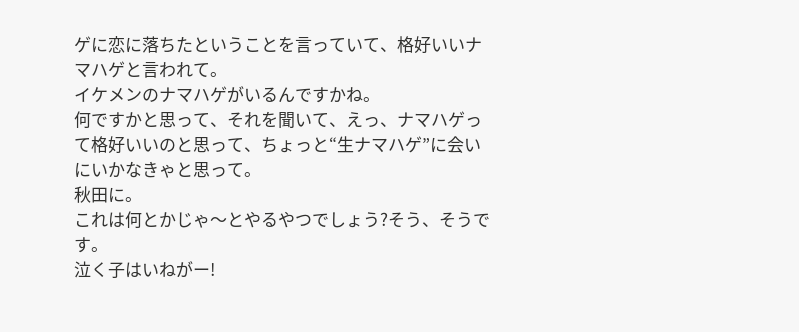ゲに恋に落ちたということを言っていて、格好いいナマハゲと言われて。
イケメンのナマハゲがいるんですかね。
何ですかと思って、それを聞いて、えっ、ナマハゲって格好いいのと思って、ちょっと“生ナマハゲ”に会いにいかなきゃと思って。
秋田に。
これは何とかじゃ〜とやるやつでしょう?そう、そうです。
泣く子はいねがー!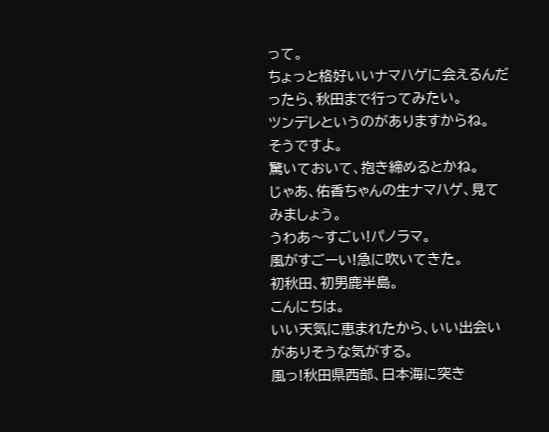って。
ちょっと格好いいナマハゲに会えるんだったら、秋田まで行ってみたい。
ツンデレというのがありますからね。
そうですよ。
驚いておいて、抱き締めるとかね。
じゃあ、佑香ちゃんの生ナマハゲ、見てみましょう。
うわあ〜すごい!パノラマ。
風がすごーい!急に吹いてきた。
初秋田、初男鹿半島。
こんにちは。
いい天気に恵まれたから、いい出会いがありそうな気がする。
風っ!秋田県西部、日本海に突き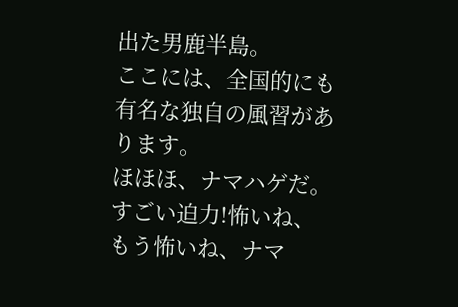出た男鹿半島。
ここには、全国的にも有名な独自の風習があります。
ほほほ、ナマハゲだ。
すごい迫力!怖いね、もう怖いね、ナマ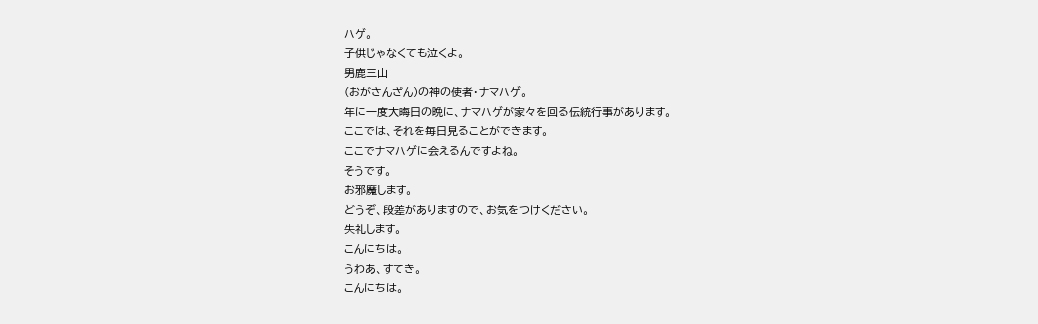ハゲ。
子供じゃなくても泣くよ。
男鹿三山
(おがさんざん)の神の使者・ナマハゲ。
年に一度大晦日の晩に、ナマハゲが家々を回る伝統行事があります。
ここでは、それを毎日見ることができます。
ここでナマハゲに会えるんですよね。
そうです。
お邪魔します。
どうぞ、段差がありますので、お気をつけください。
失礼します。
こんにちは。
うわあ、すてき。
こんにちは。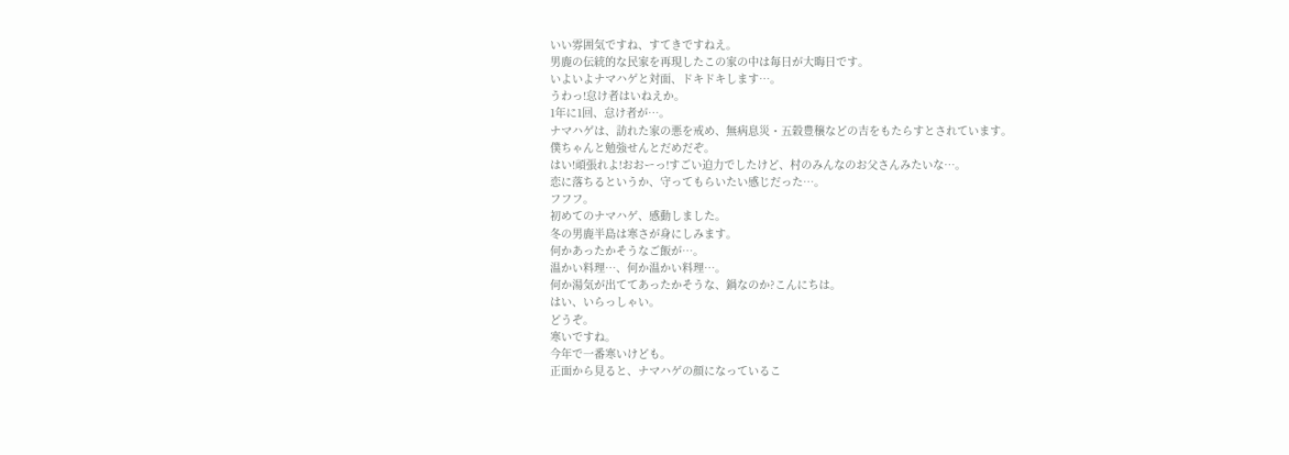いい雰囲気ですね、すてきですねえ。
男鹿の伝統的な民家を再現したこの家の中は毎日が大晦日です。
いよいよナマハゲと対面、ドキドキします…。
うわっ!怠け者はいねえか。
1年に1回、怠け者が…。
ナマハゲは、訪れた家の悪を戒め、無病息災・五穀豊穣などの吉をもたらすとされています。
僕ちゃんと勉強せんとだめだぞ。
はい!頑張れよ!おおーっ!すごい迫力でしたけど、村のみんなのお父さんみたいな…。
恋に落ちるというか、守ってもらいたい感じだった…。
フフフ。
初めてのナマハゲ、感動しました。
冬の男鹿半島は寒さが身にしみます。
何かあったかそうなご飯が…。
温かい料理…、何か温かい料理…。
何か湯気が出ててあったかそうな、鍋なのか?こんにちは。
はい、いらっしゃい。
どうぞ。
寒いですね。
今年で一番寒いけども。
正面から見ると、ナマハゲの顔になっているこ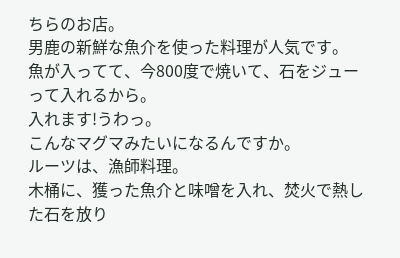ちらのお店。
男鹿の新鮮な魚介を使った料理が人気です。
魚が入ってて、今800度で焼いて、石をジューって入れるから。
入れます!うわっ。
こんなマグマみたいになるんですか。
ルーツは、漁師料理。
木桶に、獲った魚介と味噌を入れ、焚火で熱した石を放り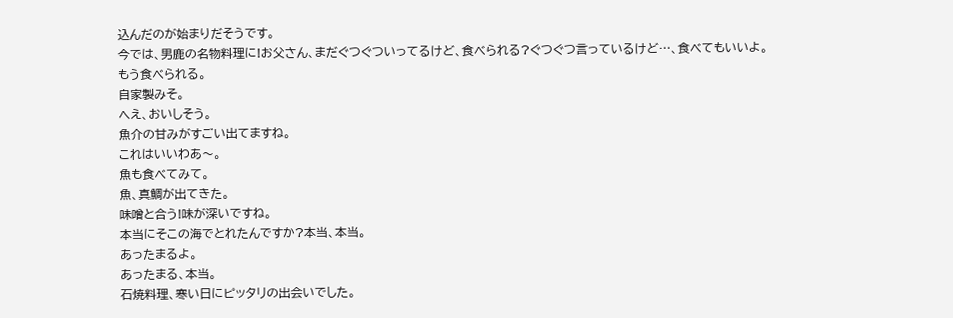込んだのが始まりだそうです。
今では、男鹿の名物料理に!お父さん、まだぐつぐついってるけど、食べられる?ぐつぐつ言っているけど…、食べてもいいよ。
もう食べられる。
自家製みそ。
へえ、おいしそう。
魚介の甘みがすごい出てますね。
これはいいわあ〜。
魚も食べてみて。
魚、真鯛が出てきた。
味噌と合う!味が深いですね。
本当にそこの海でとれたんですか?本当、本当。
あったまるよ。
あったまる、本当。
石焼料理、寒い日にピッタリの出会いでした。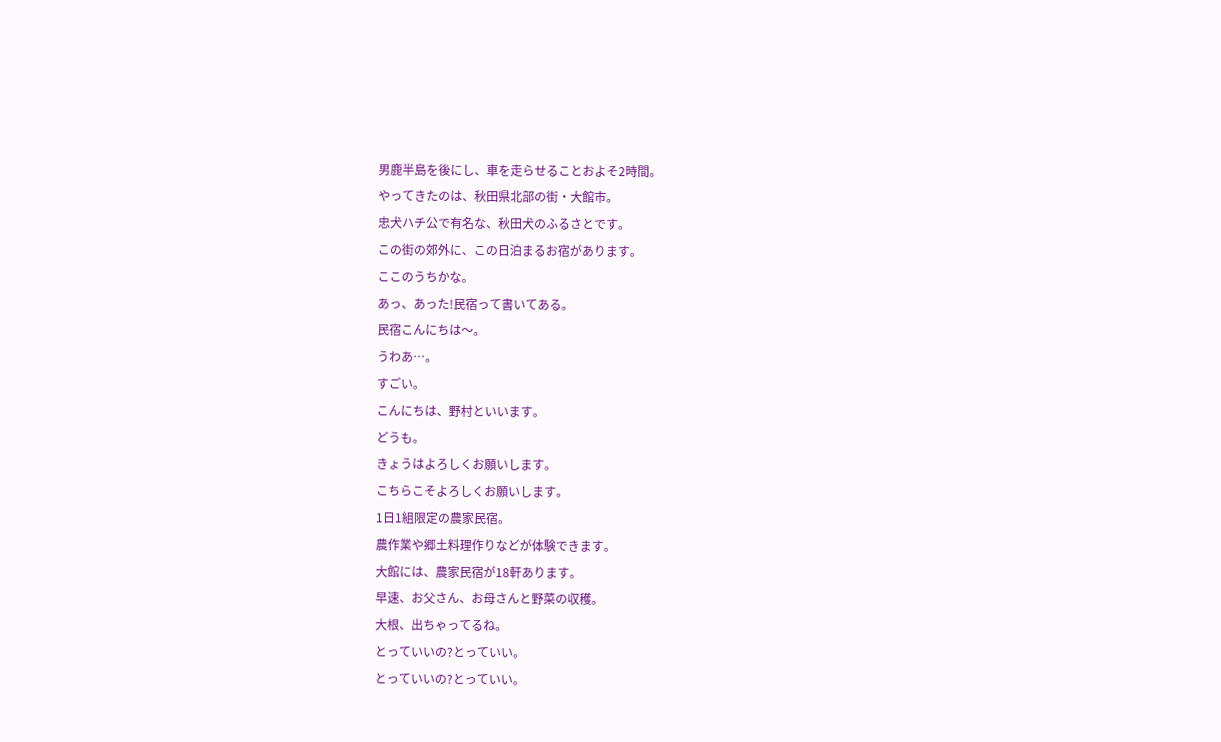男鹿半島を後にし、車を走らせることおよそ2時間。
やってきたのは、秋田県北部の街・大館市。
忠犬ハチ公で有名な、秋田犬のふるさとです。
この街の郊外に、この日泊まるお宿があります。
ここのうちかな。
あっ、あった!民宿って書いてある。
民宿こんにちは〜。
うわあ…。
すごい。
こんにちは、野村といいます。
どうも。
きょうはよろしくお願いします。
こちらこそよろしくお願いします。
1日1組限定の農家民宿。
農作業や郷土料理作りなどが体験できます。
大館には、農家民宿が18軒あります。
早速、お父さん、お母さんと野菜の収穫。
大根、出ちゃってるね。
とっていいの?とっていい。
とっていいの?とっていい。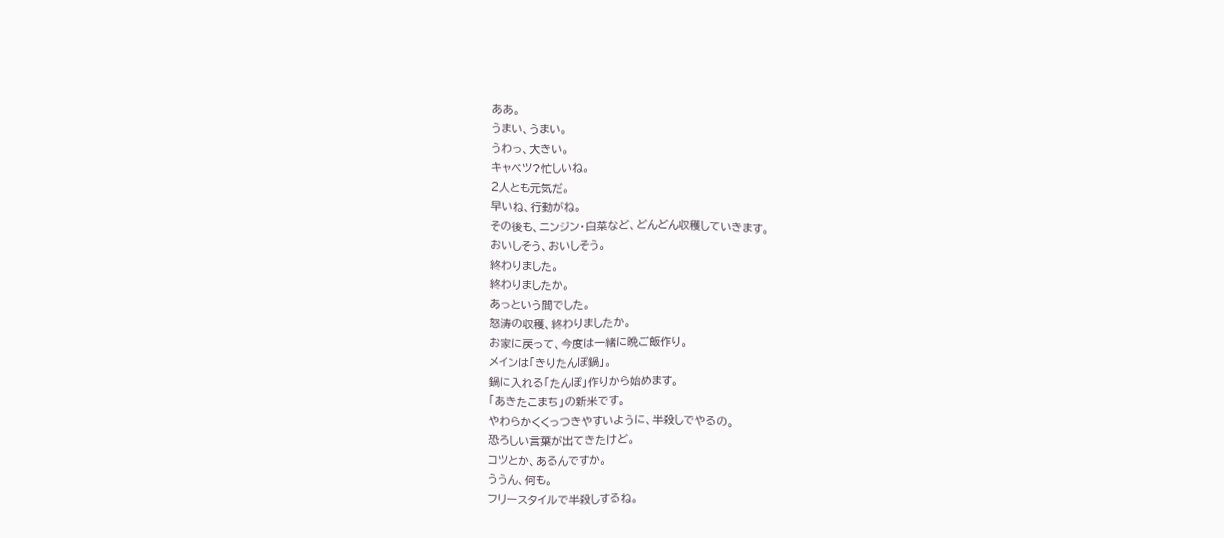ああ。
うまい、うまい。
うわっ、大きい。
キャベツ?忙しいね。
2人とも元気だ。
早いね、行動がね。
その後も、ニンジン・白菜など、どんどん収穫していきます。
おいしそう、おいしそう。
終わりました。
終わりましたか。
あっという間でした。
怒涛の収穫、終わりましたか。
お家に戻って、今度は一緒に晩ご飯作り。
メインは「きりたんぽ鍋」。
鍋に入れる「たんぽ」作りから始めます。
「あきたこまち」の新米です。
やわらかくくっつきやすいように、半殺しでやるの。
恐ろしい言葉が出てきたけど。
コツとか、あるんですか。
ううん、何も。
フリースタイルで半殺しするね。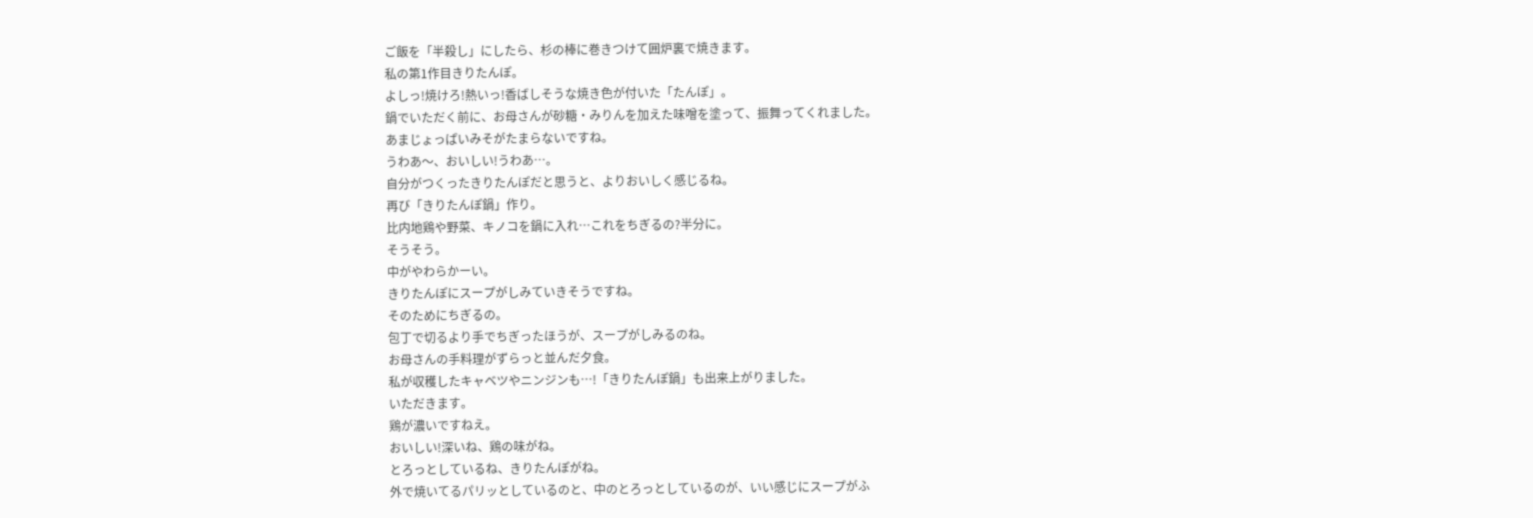ご飯を「半殺し」にしたら、杉の棒に巻きつけて囲炉裏で焼きます。
私の第1作目きりたんぽ。
よしっ!焼けろ!熱いっ!香ばしそうな焼き色が付いた「たんぽ」。
鍋でいただく前に、お母さんが砂糖・みりんを加えた味噌を塗って、振舞ってくれました。
あまじょっぱいみそがたまらないですね。
うわあ〜、おいしい!うわあ…。
自分がつくったきりたんぽだと思うと、よりおいしく感じるね。
再び「きりたんぽ鍋」作り。
比内地鶏や野菜、キノコを鍋に入れ…これをちぎるの?半分に。
そうそう。
中がやわらかーい。
きりたんぽにスープがしみていきそうですね。
そのためにちぎるの。
包丁で切るより手でちぎったほうが、スープがしみるのね。
お母さんの手料理がずらっと並んだ夕食。
私が収穫したキャベツやニンジンも…!「きりたんぽ鍋」も出来上がりました。
いただきます。
鶏が濃いですねえ。
おいしい!深いね、鶏の味がね。
とろっとしているね、きりたんぽがね。
外で焼いてるパリッとしているのと、中のとろっとしているのが、いい感じにスープがふ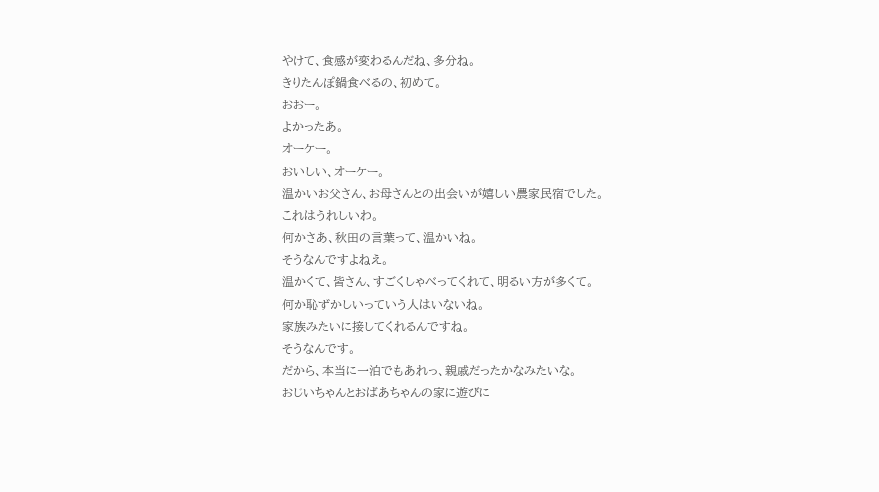やけて、食感が変わるんだね、多分ね。
きりたんぽ鍋食べるの、初めて。
おおー。
よかったあ。
オーケー。
おいしい、オーケー。
温かいお父さん、お母さんとの出会いが嬉しい農家民宿でした。
これはうれしいわ。
何かさあ、秋田の言葉って、温かいね。
そうなんですよねえ。
温かくて、皆さん、すごくしゃべってくれて、明るい方が多くて。
何か恥ずかしいっていう人はいないね。
家族みたいに接してくれるんですね。
そうなんです。
だから、本当に一泊でもあれっ、親戚だったかなみたいな。
おじいちゃんとおばあちゃんの家に遊びに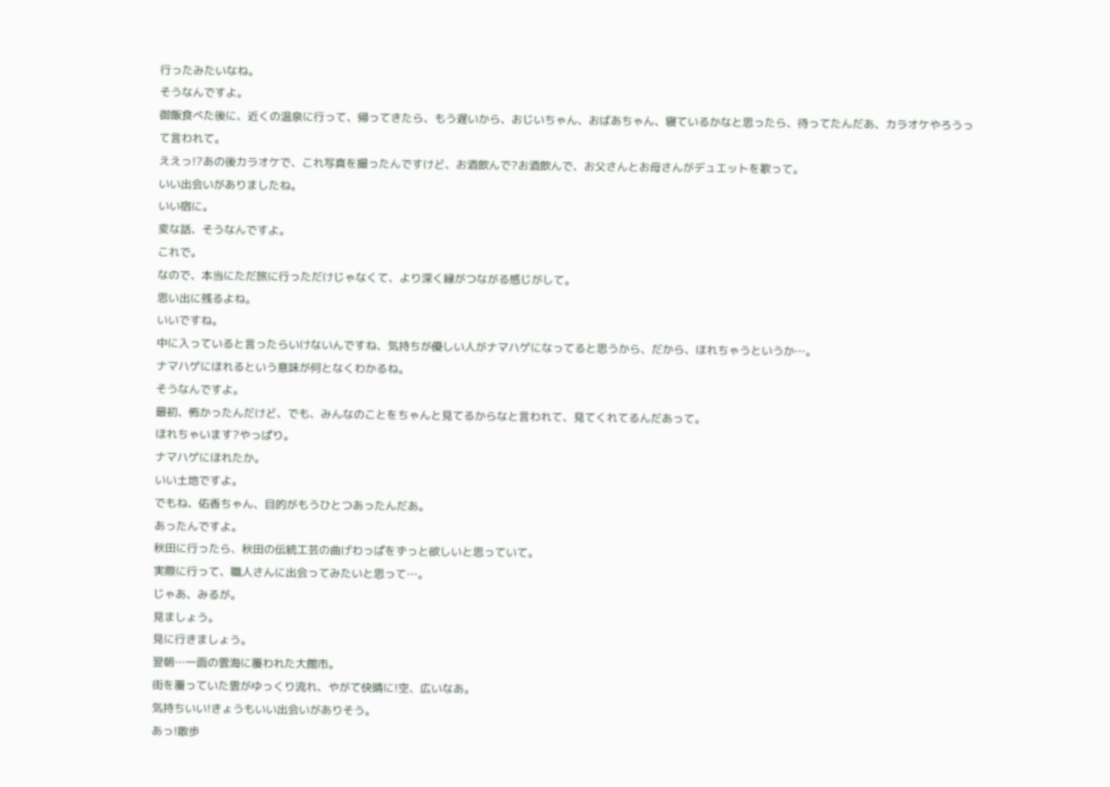行ったみたいなね。
そうなんですよ。
御飯食べた後に、近くの温泉に行って、帰ってきたら、もう遅いから、おじいちゃん、おばあちゃん、寝ているかなと思ったら、待ってたんだあ、カラオケやろうって言われて。
ええっ!?あの後カラオケで、これ写真を撮ったんですけど、お酒飲んで?お酒飲んで、お父さんとお母さんがデュエットを歌って。
いい出会いがありましたね。
いい宿に。
変な話、そうなんですよ。
これで。
なので、本当にただ旅に行っただけじゃなくて、より深く縁がつながる感じがして。
思い出に残るよね。
いいですね。
中に入っていると言ったらいけないんですね、気持ちが優しい人がナマハゲになってると思うから、だから、ほれちゃうというか…。
ナマハゲにほれるという意味が何となくわかるね。
そうなんですよ。
最初、怖かったんだけど、でも、みんなのことをちゃんと見てるからなと言われて、見てくれてるんだあって。
ほれちゃいます?やっぱり。
ナマハゲにほれたか。
いい土地ですよ。
でもね、佑香ちゃん、目的がもうひとつあったんだあ。
あったんですよ。
秋田に行ったら、秋田の伝統工芸の曲げわっぱをずっと欲しいと思っていて。
実際に行って、職人さんに出会ってみたいと思って…。
じゃあ、みるが。
見ましょう。
見に行きましょう。
翌朝…一面の雲海に覆われた大館市。
街を覆っていた雲がゆっくり流れ、やがて快晴に!空、広いなあ。
気持ちいい!きょうもいい出会いがありそう。
あっ!散歩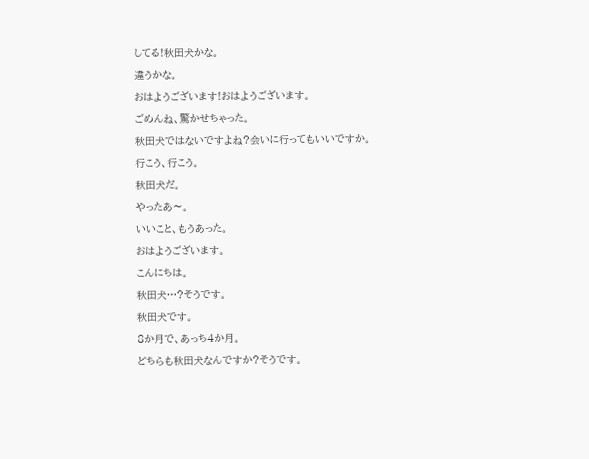してる!秋田犬かな。
違うかな。
おはようございます!おはようございます。
ごめんね、驚かせちゃった。
秋田犬ではないですよね?会いに行ってもいいですか。
行こう、行こう。
秋田犬だ。
やったあ〜。
いいこと、もうあった。
おはようございます。
こんにちは。
秋田犬…?そうです。
秋田犬です。
8か月で、あっち4か月。
どちらも秋田犬なんですか?そうです。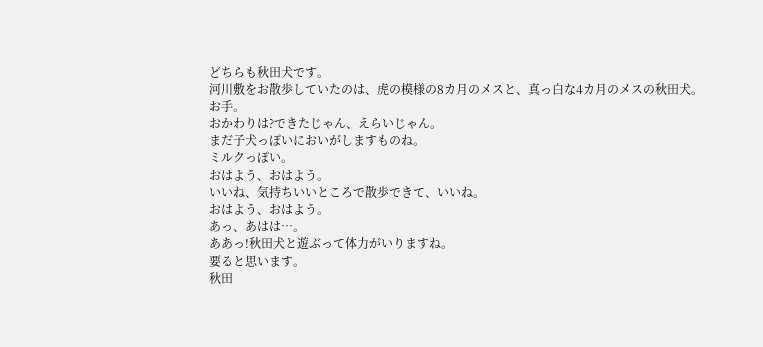どちらも秋田犬です。
河川敷をお散歩していたのは、虎の模様の8カ月のメスと、真っ白な4カ月のメスの秋田犬。
お手。
おかわりは?できたじゃん、えらいじゃん。
まだ子犬っぽいにおいがしますものね。
ミルクっぽい。
おはよう、おはよう。
いいね、気持ちいいところで散歩できて、いいね。
おはよう、おはよう。
あっ、あはは…。
ああっ!秋田犬と遊ぶって体力がいりますね。
要ると思います。
秋田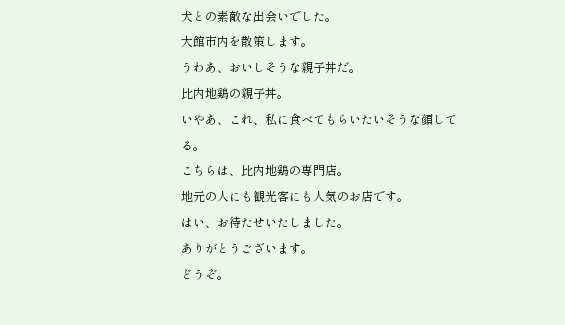犬との素敵な出会いでした。
大館市内を散策します。
うわあ、おいしそうな親子丼だ。
比内地鶏の親子丼。
いやあ、これ、私に食べてもらいたいそうな顔してる。
こちらは、比内地鶏の専門店。
地元の人にも観光客にも人気のお店です。
はい、お待たせいたしました。
ありがとうございます。
どうぞ。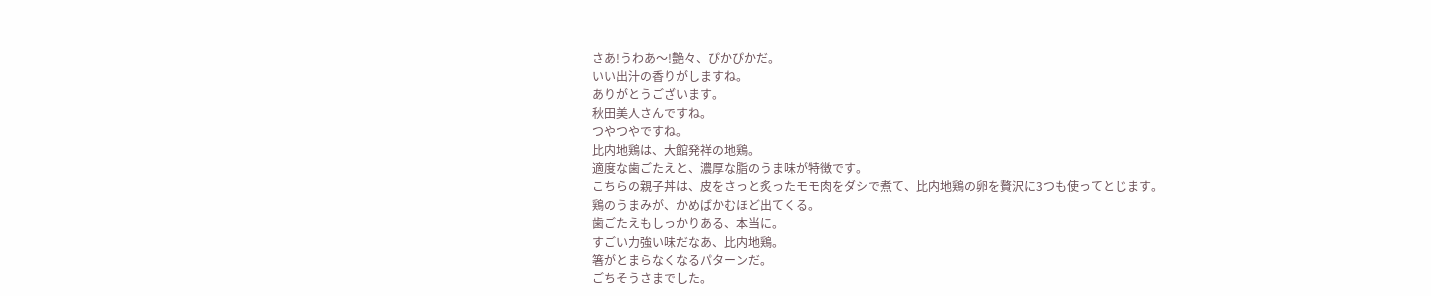さあ!うわあ〜!艶々、ぴかぴかだ。
いい出汁の香りがしますね。
ありがとうございます。
秋田美人さんですね。
つやつやですね。
比内地鶏は、大館発祥の地鶏。
適度な歯ごたえと、濃厚な脂のうま味が特徴です。
こちらの親子丼は、皮をさっと炙ったモモ肉をダシで煮て、比内地鶏の卵を贅沢に3つも使ってとじます。
鶏のうまみが、かめばかむほど出てくる。
歯ごたえもしっかりある、本当に。
すごい力強い味だなあ、比内地鶏。
箸がとまらなくなるパターンだ。
ごちそうさまでした。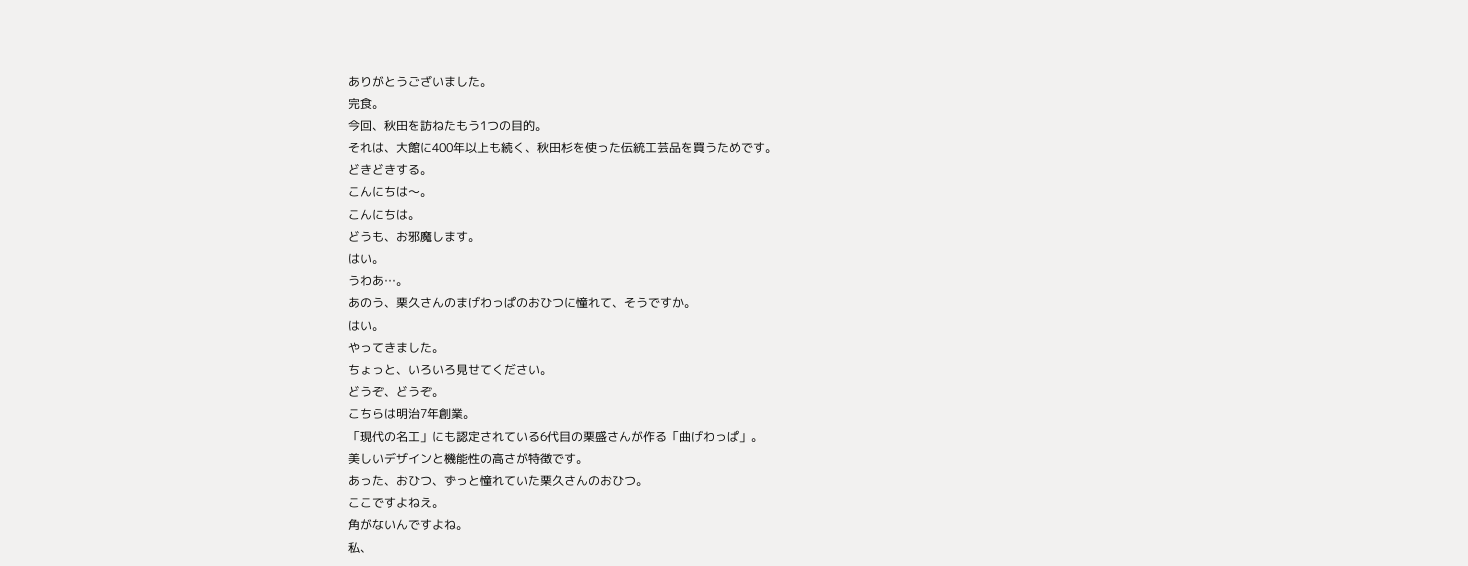ありがとうございました。
完食。
今回、秋田を訪ねたもう1つの目的。
それは、大館に400年以上も続く、秋田杉を使った伝統工芸品を買うためです。
どきどきする。
こんにちは〜。
こんにちは。
どうも、お邪魔します。
はい。
うわあ…。
あのう、栗久さんのまげわっぱのおひつに憧れて、そうですか。
はい。
やってきました。
ちょっと、いろいろ見せてください。
どうぞ、どうぞ。
こちらは明治7年創業。
「現代の名工」にも認定されている6代目の栗盛さんが作る「曲げわっぱ」。
美しいデザインと機能性の高さが特徴です。
あった、おひつ、ずっと憧れていた栗久さんのおひつ。
ここですよねえ。
角がないんですよね。
私、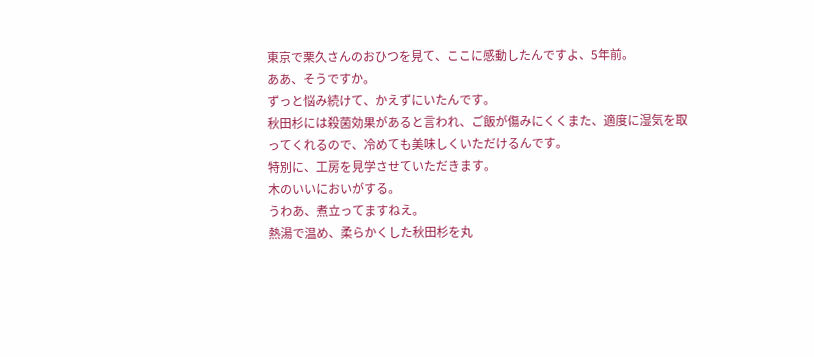東京で栗久さんのおひつを見て、ここに感動したんですよ、5年前。
ああ、そうですか。
ずっと悩み続けて、かえずにいたんです。
秋田杉には殺菌効果があると言われ、ご飯が傷みにくくまた、適度に湿気を取ってくれるので、冷めても美味しくいただけるんです。
特別に、工房を見学させていただきます。
木のいいにおいがする。
うわあ、煮立ってますねえ。
熱湯で温め、柔らかくした秋田杉を丸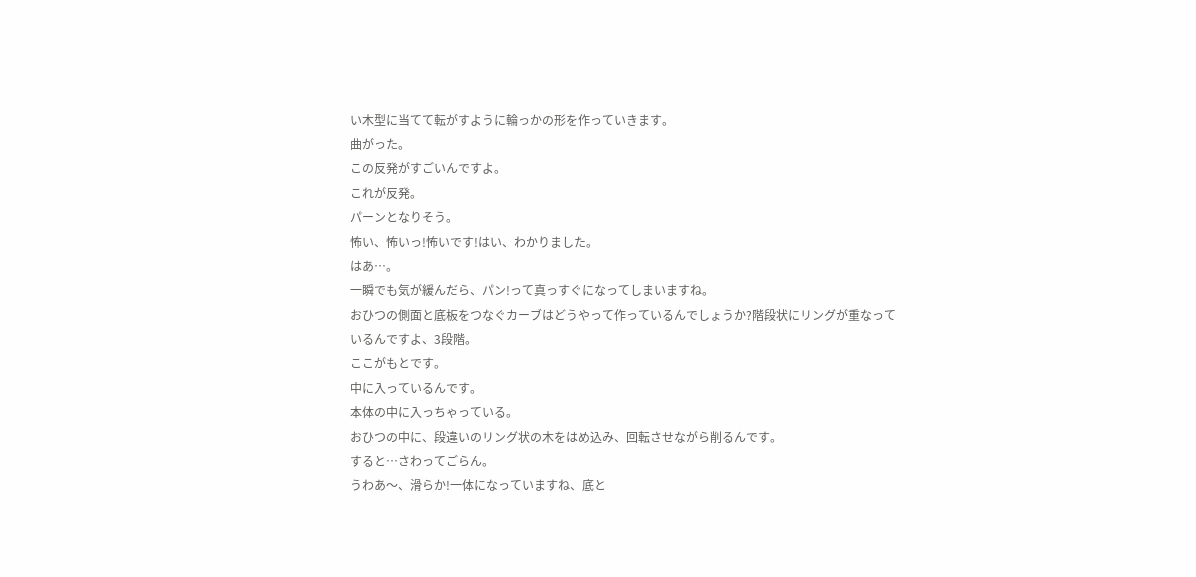い木型に当てて転がすように輪っかの形を作っていきます。
曲がった。
この反発がすごいんですよ。
これが反発。
パーンとなりそう。
怖い、怖いっ!怖いです!はい、わかりました。
はあ…。
一瞬でも気が緩んだら、パン!って真っすぐになってしまいますね。
おひつの側面と底板をつなぐカーブはどうやって作っているんでしょうか?階段状にリングが重なっているんですよ、3段階。
ここがもとです。
中に入っているんです。
本体の中に入っちゃっている。
おひつの中に、段違いのリング状の木をはめ込み、回転させながら削るんです。
すると…さわってごらん。
うわあ〜、滑らか!一体になっていますね、底と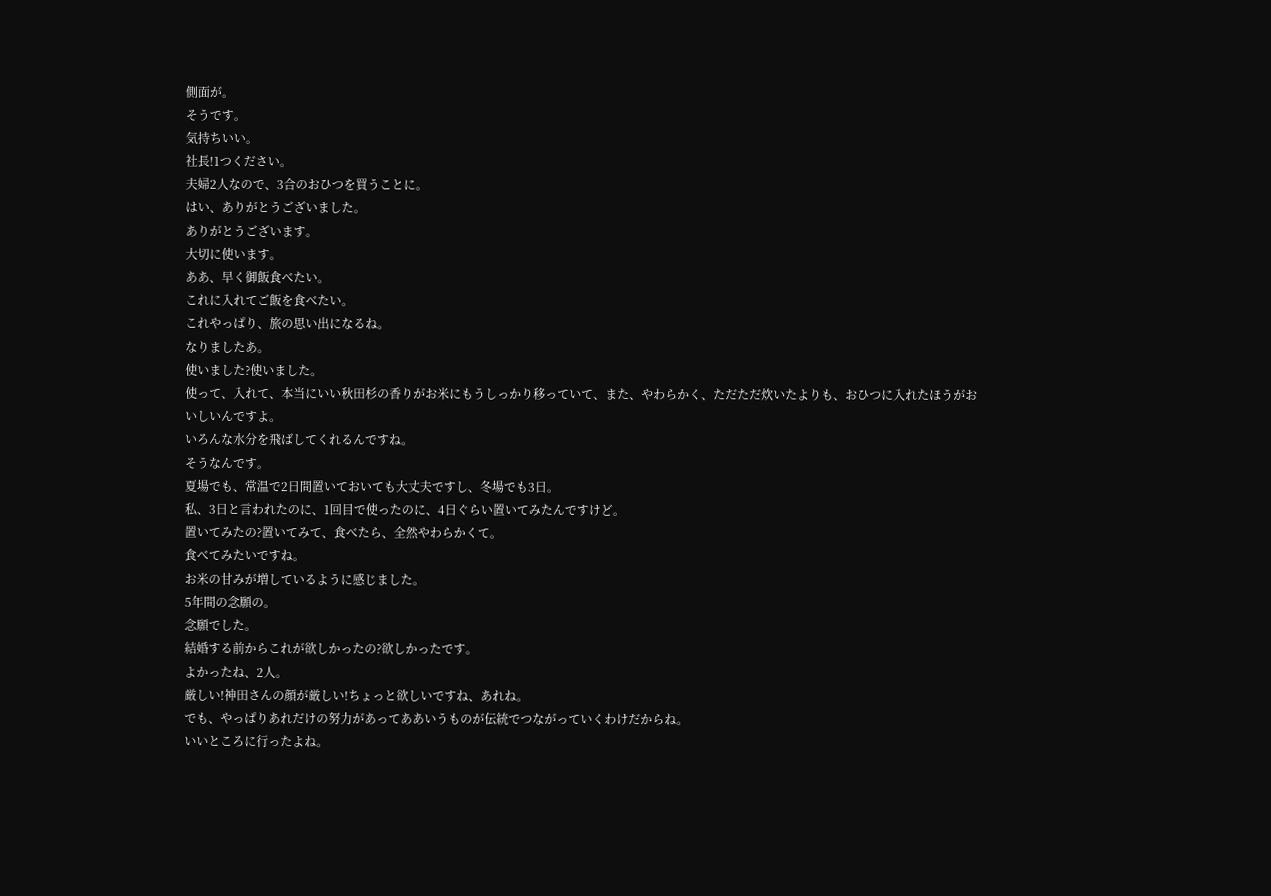側面が。
そうです。
気持ちいい。
社長!1つください。
夫婦2人なので、3合のおひつを買うことに。
はい、ありがとうございました。
ありがとうございます。
大切に使います。
ああ、早く御飯食べたい。
これに入れてご飯を食べたい。
これやっぱり、旅の思い出になるね。
なりましたあ。
使いました?使いました。
使って、入れて、本当にいい秋田杉の香りがお米にもうしっかり移っていて、また、やわらかく、ただただ炊いたよりも、おひつに入れたほうがおいしいんですよ。
いろんな水分を飛ばしてくれるんですね。
そうなんです。
夏場でも、常温で2日間置いておいても大丈夫ですし、冬場でも3日。
私、3日と言われたのに、1回目で使ったのに、4日ぐらい置いてみたんですけど。
置いてみたの?置いてみて、食べたら、全然やわらかくて。
食べてみたいですね。
お米の甘みが増しているように感じました。
5年間の念願の。
念願でした。
結婚する前からこれが欲しかったの?欲しかったです。
よかったね、2人。
厳しい!神田さんの顔が厳しい!ちょっと欲しいですね、あれね。
でも、やっぱりあれだけの努力があってああいうものが伝統でつながっていくわけだからね。
いいところに行ったよね。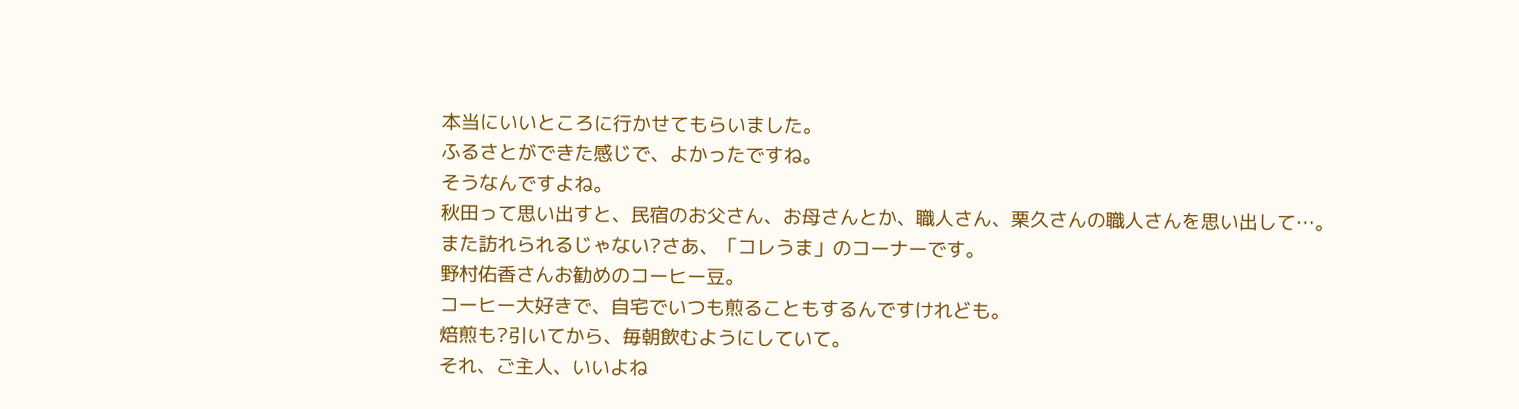本当にいいところに行かせてもらいました。
ふるさとができた感じで、よかったですね。
そうなんですよね。
秋田って思い出すと、民宿のお父さん、お母さんとか、職人さん、栗久さんの職人さんを思い出して…。
また訪れられるじゃない?さあ、「コレうま」のコーナーです。
野村佑香さんお勧めのコーヒー豆。
コーヒー大好きで、自宅でいつも煎ることもするんですけれども。
焙煎も?引いてから、毎朝飲むようにしていて。
それ、ご主人、いいよね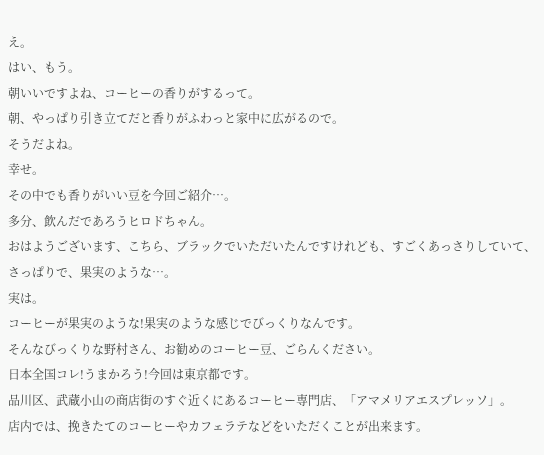え。
はい、もう。
朝いいですよね、コーヒーの香りがするって。
朝、やっぱり引き立てだと香りがふわっと家中に広がるので。
そうだよね。
幸せ。
その中でも香りがいい豆を今回ご紹介…。
多分、飲んだであろうヒロドちゃん。
おはようございます、こちら、ブラックでいただいたんですけれども、すごくあっさりしていて、さっぱりで、果実のような…。
実は。
コーヒーが果実のような!果実のような感じでびっくりなんです。
そんなびっくりな野村さん、お勧めのコーヒー豆、ごらんください。
日本全国コレ!うまかろう!今回は東京都です。
品川区、武蔵小山の商店街のすぐ近くにあるコーヒー専門店、「アマメリアエスプレッソ」。
店内では、挽きたてのコーヒーやカフェラテなどをいただくことが出来ます。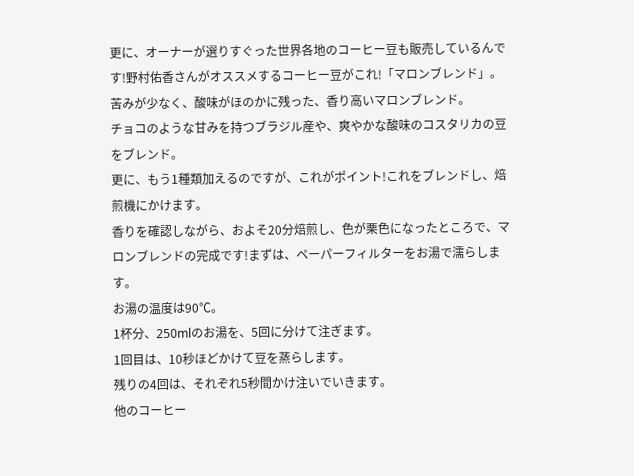更に、オーナーが選りすぐった世界各地のコーヒー豆も販売しているんです!野村佑香さんがオススメするコーヒー豆がこれ!「マロンブレンド」。
苦みが少なく、酸味がほのかに残った、香り高いマロンブレンド。
チョコのような甘みを持つブラジル産や、爽やかな酸味のコスタリカの豆をブレンド。
更に、もう1種類加えるのですが、これがポイント!これをブレンドし、焙煎機にかけます。
香りを確認しながら、およそ20分焙煎し、色が栗色になったところで、マロンブレンドの完成です!まずは、ペーパーフィルターをお湯で濡らします。
お湯の温度は90℃。
1杯分、250mlのお湯を、5回に分けて注ぎます。
1回目は、10秒ほどかけて豆を蒸らします。
残りの4回は、それぞれ5秒間かけ注いでいきます。
他のコーヒー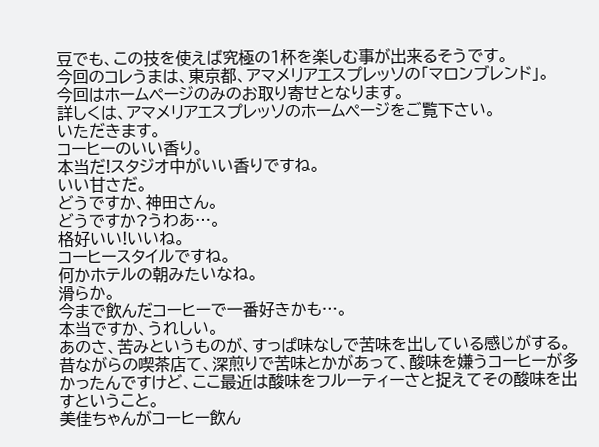豆でも、この技を使えば究極の1杯を楽しむ事が出来るそうです。
今回のコレうまは、東京都、アマメリアエスプレッソの「マロンブレンド」。
今回はホームページのみのお取り寄せとなります。
詳しくは、アマメリアエスプレッソのホームページをご覧下さい。
いただきます。
コーヒーのいい香り。
本当だ!スタジオ中がいい香りですね。
いい甘さだ。
どうですか、神田さん。
どうですか?うわあ…。
格好いい!いいね。
コーヒースタイルですね。
何かホテルの朝みたいなね。
滑らか。
今まで飲んだコーヒーで一番好きかも…。
本当ですか、うれしい。
あのさ、苦みというものが、すっぱ味なしで苦味を出している感じがする。
昔ながらの喫茶店て、深煎りで苦味とかがあって、酸味を嫌うコーヒーが多かったんですけど、ここ最近は酸味をフルーティーさと捉えてその酸味を出すということ。
美佳ちゃんがコーヒー飲ん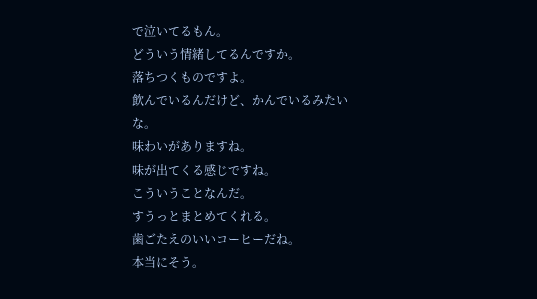で泣いてるもん。
どういう情緒してるんですか。
落ちつくものですよ。
飲んでいるんだけど、かんでいるみたいな。
味わいがありますね。
味が出てくる感じですね。
こういうことなんだ。
すうっとまとめてくれる。
歯ごたえのいいコーヒーだね。
本当にそう。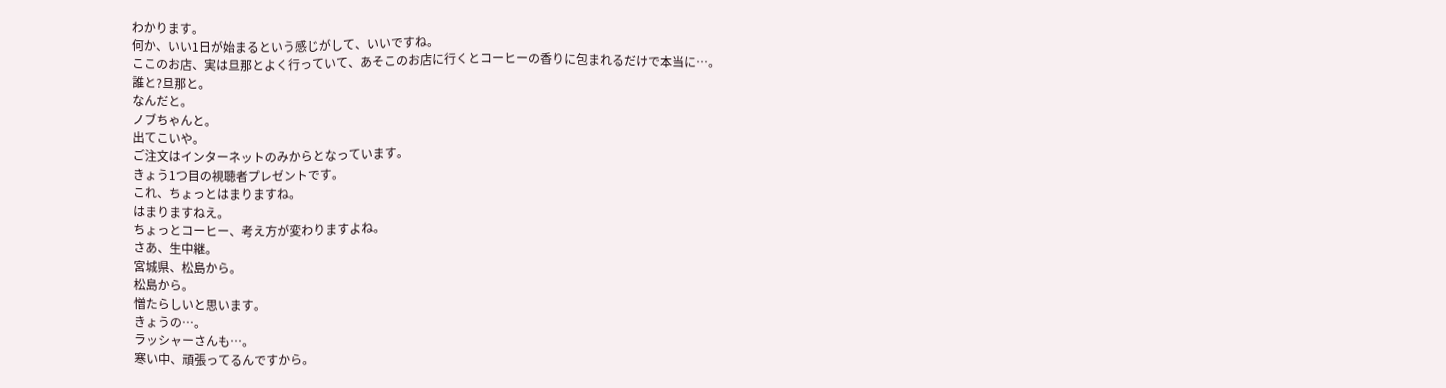わかります。
何か、いい1日が始まるという感じがして、いいですね。
ここのお店、実は旦那とよく行っていて、あそこのお店に行くとコーヒーの香りに包まれるだけで本当に…。
誰と?旦那と。
なんだと。
ノブちゃんと。
出てこいや。
ご注文はインターネットのみからとなっています。
きょう1つ目の視聴者プレゼントです。
これ、ちょっとはまりますね。
はまりますねえ。
ちょっとコーヒー、考え方が変わりますよね。
さあ、生中継。
宮城県、松島から。
松島から。
憎たらしいと思います。
きょうの…。
ラッシャーさんも…。
寒い中、頑張ってるんですから。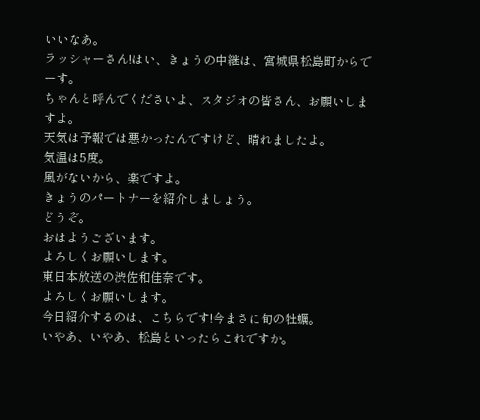いいなあ。
ラッシャーさん!はい、きょうの中継は、宮城県松島町からでーす。
ちゃんと呼んでくださいよ、スタジオの皆さん、お願いしますよ。
天気は予報では悪かったんですけど、晴れましたよ。
気温は5度。
風がないから、楽ですよ。
きょうのパートナーを紹介しましょう。
どうぞ。
おはようございます。
よろしくお願いします。
東日本放送の渋佐和佳奈です。
よろしくお願いします。
今日紹介するのは、こちらです!今まさに旬の牡蠣。
いやあ、いやあ、松島といったらこれですか。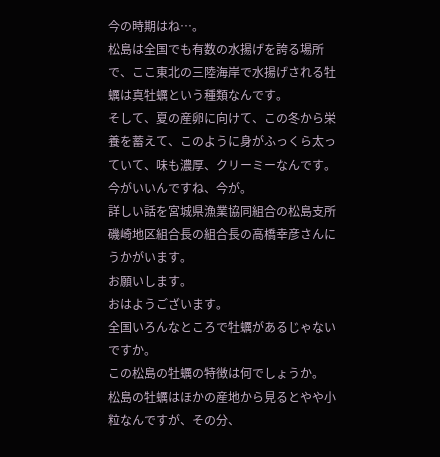今の時期はね…。
松島は全国でも有数の水揚げを誇る場所で、ここ東北の三陸海岸で水揚げされる牡蠣は真牡蠣という種類なんです。
そして、夏の産卵に向けて、この冬から栄養を蓄えて、このように身がふっくら太っていて、味も濃厚、クリーミーなんです。
今がいいんですね、今が。
詳しい話を宮城県漁業協同組合の松島支所磯崎地区組合長の組合長の高橋幸彦さんにうかがいます。
お願いします。
おはようございます。
全国いろんなところで牡蠣があるじゃないですか。
この松島の牡蠣の特徴は何でしょうか。
松島の牡蠣はほかの産地から見るとやや小粒なんですが、その分、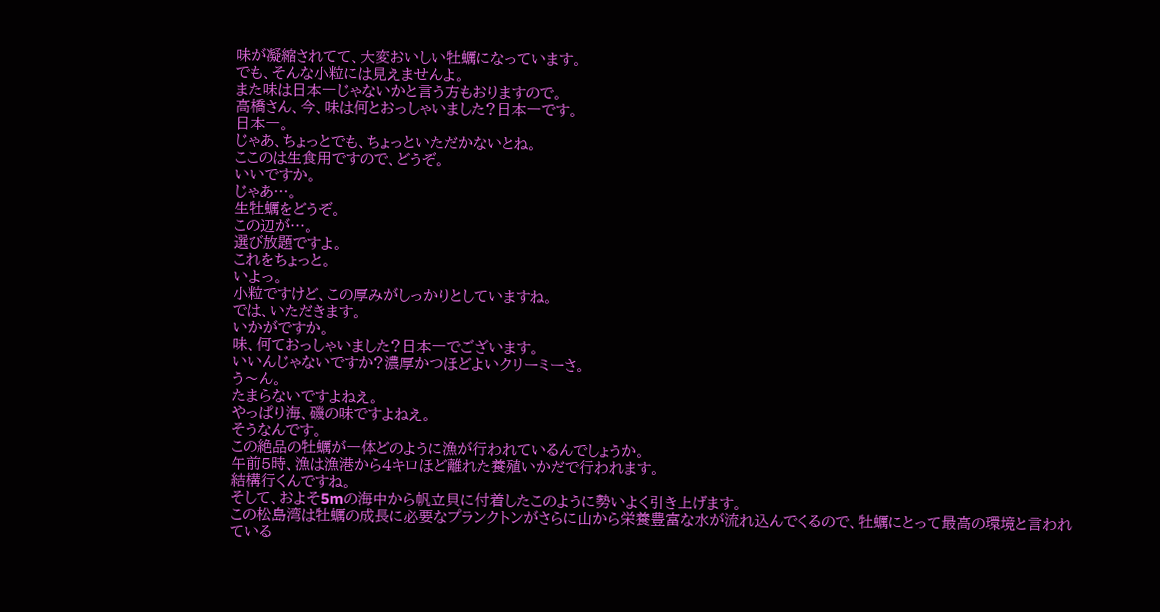味が凝縮されてて、大変おいしい牡蠣になっています。
でも、そんな小粒には見えませんよ。
また味は日本一じゃないかと言う方もおりますので。
高橋さん、今、味は何とおっしゃいました?日本一です。
日本一。
じゃあ、ちょっとでも、ちょっといただかないとね。
ここのは生食用ですので、どうぞ。
いいですか。
じゃあ…。
生牡蠣をどうぞ。
この辺が…。
選び放題ですよ。
これをちょっと。
いよっ。
小粒ですけど、この厚みがしっかりとしていますね。
では、いただきます。
いかがですか。
味、何ておっしゃいました?日本一でございます。
いいんじゃないですか?濃厚かつほどよいクリーミーさ。
う〜ん。
たまらないですよねえ。
やっぱり海、磯の味ですよねえ。
そうなんです。
この絶品の牡蠣が一体どのように漁が行われているんでしょうか。
午前5時、漁は漁港から4キロほど離れた養殖いかだで行われます。
結構行くんですね。
そして、およそ5mの海中から帆立貝に付着したこのように勢いよく引き上げます。
この松島湾は牡蠣の成長に必要なプランクトンがさらに山から栄養豊富な水が流れ込んでくるので、牡蠣にとって最高の環境と言われている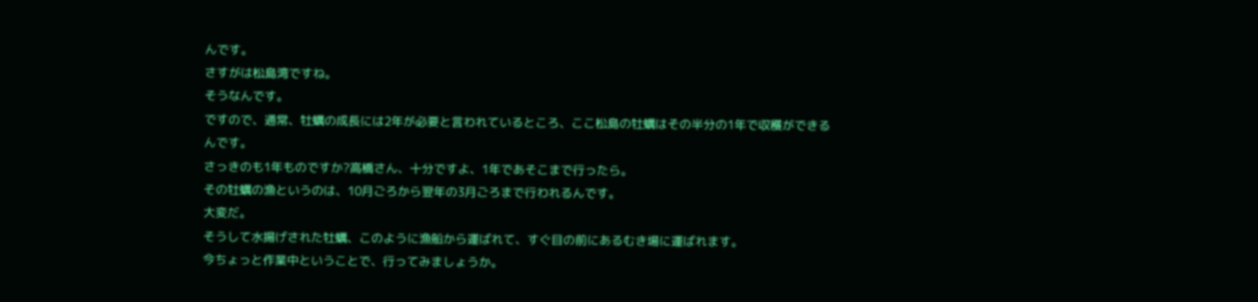んです。
さすがは松島湾ですね。
そうなんです。
ですので、通常、牡蠣の成長には2年が必要と言われているところ、ここ松島の牡蠣はその半分の1年で収穫ができるんです。
さっきのも1年ものですか?高橋さん、十分ですよ、1年であそこまで行ったら。
その牡蠣の漁というのは、10月ごろから翌年の3月ごろまで行われるんです。
大変だ。
そうして水揚げされた牡蠣、このように漁船から運ばれて、すぐ目の前にあるむき場に運ばれます。
今ちょっと作業中ということで、行ってみましょうか。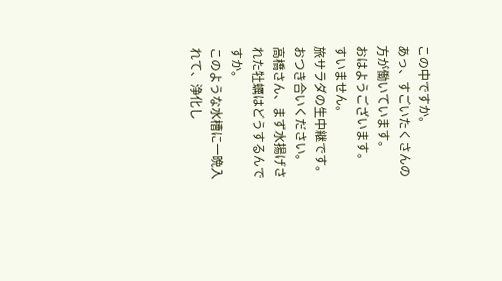この中ですか。
あっ、すごいたくさんの方が働いています。
おはようございます。
すいません。
旅サラダの生中継です。
おつき合いください。
高橋さん、まず水揚げされた牡蠣はどうするんですか。
このような水槽に一晩入れて、浄化し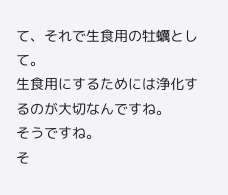て、それで生食用の牡蠣として。
生食用にするためには浄化するのが大切なんですね。
そうですね。
そ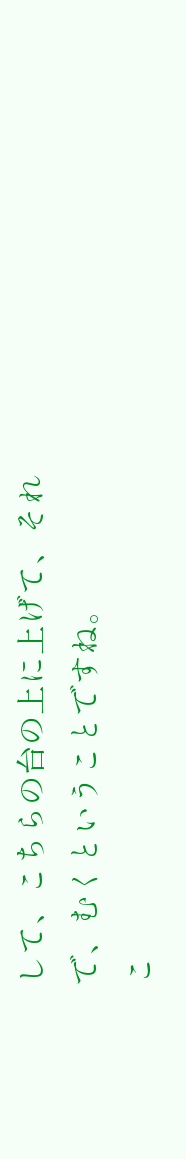して、こちらの台の上に上げて、それで、むくということですね。
こ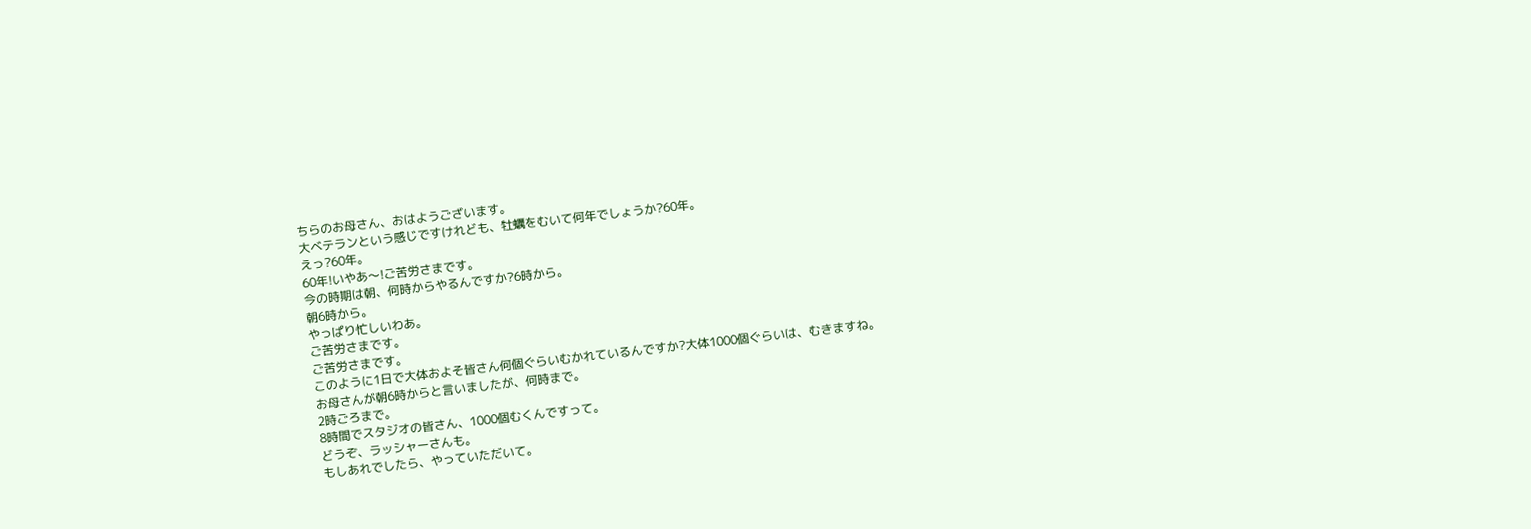ちらのお母さん、おはようございます。
大ベテランという感じですけれども、牡蠣をむいて何年でしょうか?60年。
えっ?60年。
60年!いやあ〜!ご苦労さまです。
今の時期は朝、何時からやるんですか?6時から。
朝6時から。
やっぱり忙しいわあ。
ご苦労さまです。
ご苦労さまです。
このように1日で大体およそ皆さん何個ぐらいむかれているんですか?大体1000個ぐらいは、むきますね。
お母さんが朝6時からと言いましたが、何時まで。
2時ごろまで。
8時間でスタジオの皆さん、1000個むくんですって。
どうぞ、ラッシャーさんも。
もしあれでしたら、やっていただいて。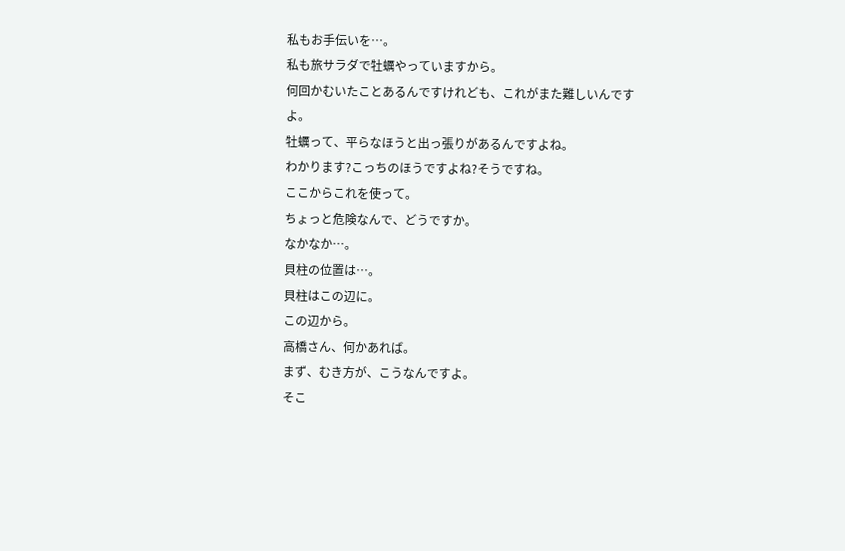私もお手伝いを…。
私も旅サラダで牡蠣やっていますから。
何回かむいたことあるんですけれども、これがまた難しいんですよ。
牡蠣って、平らなほうと出っ張りがあるんですよね。
わかります?こっちのほうですよね?そうですね。
ここからこれを使って。
ちょっと危険なんで、どうですか。
なかなか…。
貝柱の位置は…。
貝柱はこの辺に。
この辺から。
高橋さん、何かあれば。
まず、むき方が、こうなんですよ。
そこ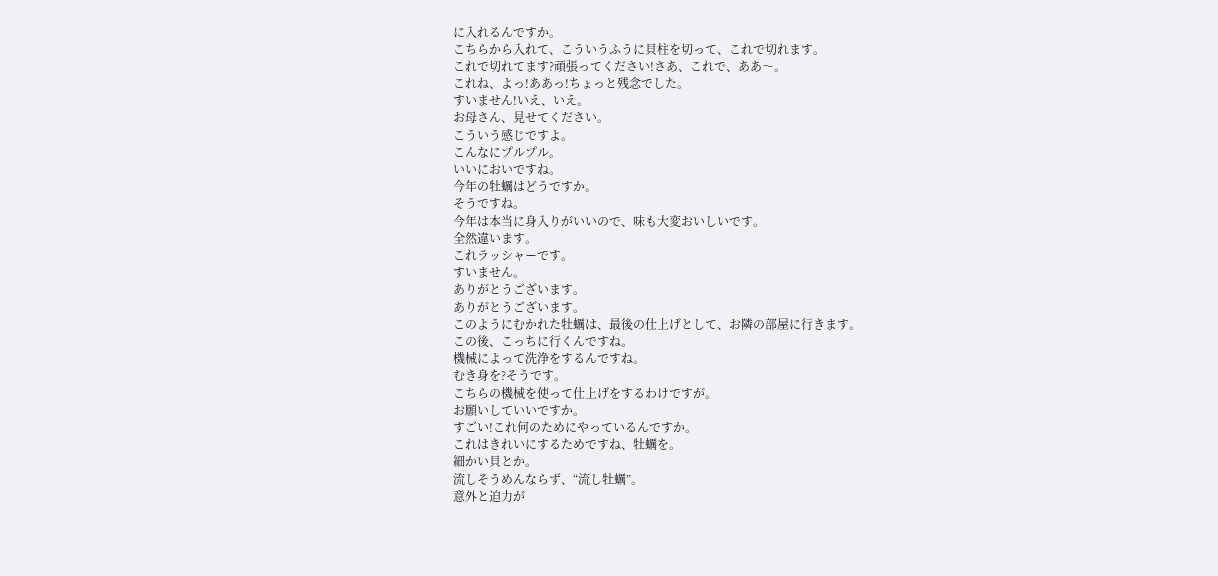に入れるんですか。
こちらから入れて、こういうふうに貝柱を切って、これで切れます。
これで切れてます?頑張ってください!さあ、これで、ああ〜。
これね、よっ!ああっ!ちょっと残念でした。
すいません!いえ、いえ。
お母さん、見せてください。
こういう感じですよ。
こんなにプルプル。
いいにおいですね。
今年の牡蠣はどうですか。
そうですね。
今年は本当に身入りがいいので、味も大変おいしいです。
全然違います。
これラッシャーです。
すいません。
ありがとうございます。
ありがとうございます。
このようにむかれた牡蠣は、最後の仕上げとして、お隣の部屋に行きます。
この後、こっちに行くんですね。
機械によって洗浄をするんですね。
むき身を?そうです。
こちらの機械を使って仕上げをするわけですが。
お願いしていいですか。
すごい!これ何のためにやっているんですか。
これはきれいにするためですね、牡蠣を。
細かい貝とか。
流しそうめんならず、“流し牡蠣”。
意外と迫力が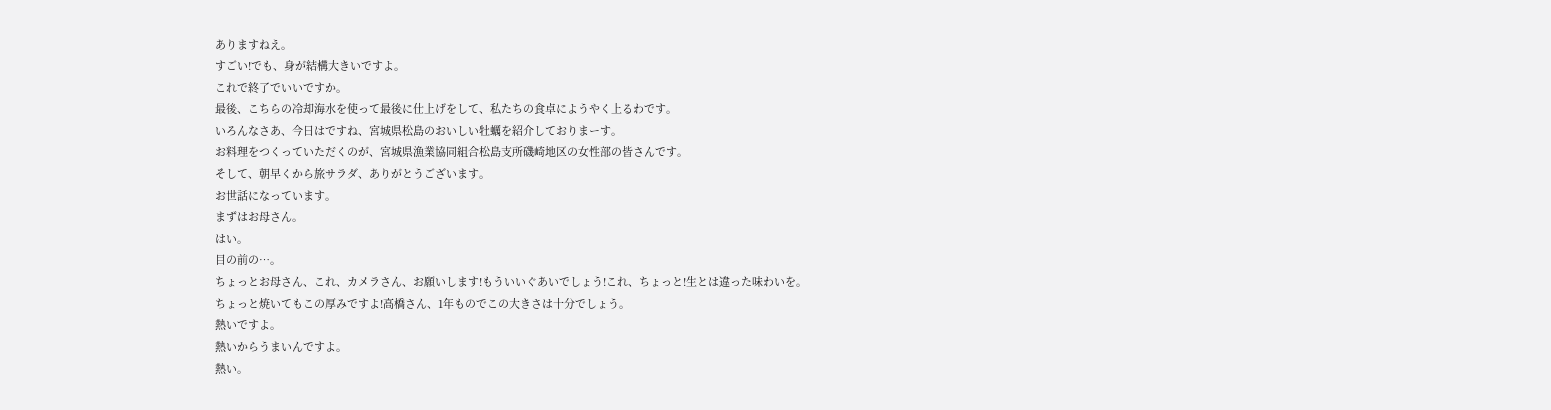ありますねえ。
すごい!でも、身が結構大きいですよ。
これで終了でいいですか。
最後、こちらの冷却海水を使って最後に仕上げをして、私たちの食卓にようやく上るわです。
いろんなさあ、今日はですね、宮城県松島のおいしい牡蠣を紹介しておりまーす。
お料理をつくっていただくのが、宮城県漁業協同組合松島支所磯崎地区の女性部の皆さんです。
そして、朝早くから旅サラダ、ありがとうございます。
お世話になっています。
まずはお母さん。
はい。
目の前の…。
ちょっとお母さん、これ、カメラさん、お願いします!もういいぐあいでしょう!これ、ちょっと!生とは違った味わいを。
ちょっと焼いてもこの厚みですよ!高橋さん、1年ものでこの大きさは十分でしょう。
熱いですよ。
熱いからうまいんですよ。
熱い。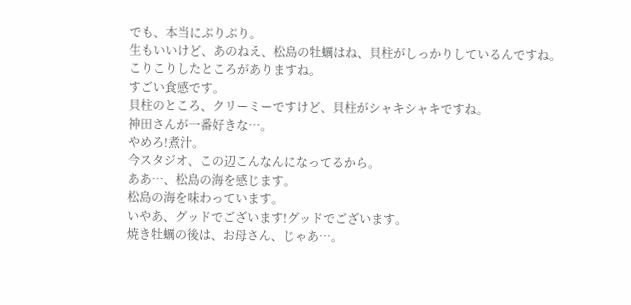でも、本当にぷりぷり。
生もいいけど、あのねえ、松島の牡蠣はね、貝柱がしっかりしているんですね。
こりこりしたところがありますね。
すごい食感です。
貝柱のところ、クリーミーですけど、貝柱がシャキシャキですね。
神田さんが一番好きな…。
やめろ!煮汁。
今スタジオ、この辺こんなんになってるから。
ああ…、松島の海を感じます。
松島の海を味わっています。
いやあ、グッドでございます!グッドでございます。
焼き牡蠣の後は、お母さん、じゃあ…。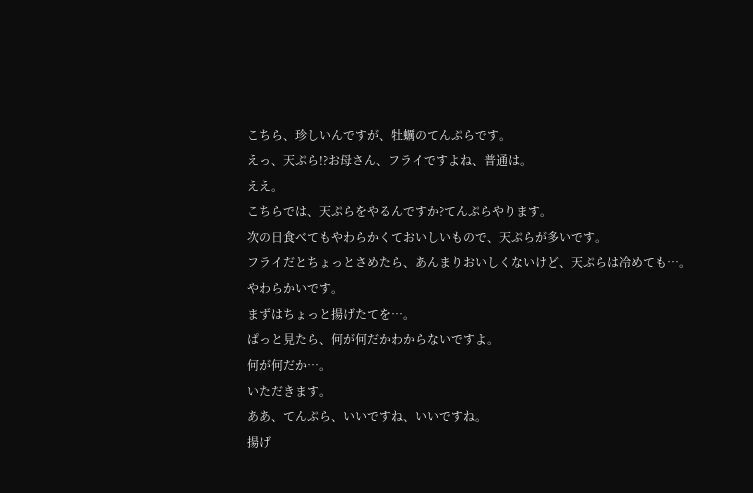こちら、珍しいんですが、牡蠣のてんぷらです。
えっ、天ぷら!?お母さん、フライですよね、普通は。
ええ。
こちらでは、天ぷらをやるんですか?てんぷらやります。
次の日食べてもやわらかくておいしいもので、天ぷらが多いです。
フライだとちょっとさめたら、あんまりおいしくないけど、天ぷらは冷めても…。
やわらかいです。
まずはちょっと揚げたてを…。
ぱっと見たら、何が何だかわからないですよ。
何が何だか…。
いただきます。
ああ、てんぷら、いいですね、いいですね。
揚げ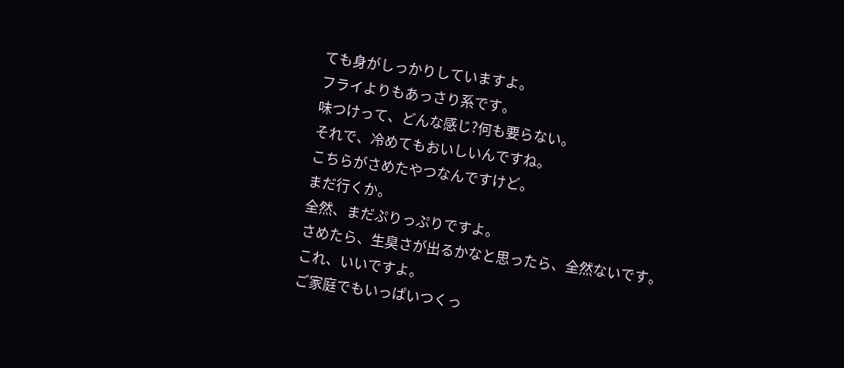ても身がしっかりしていますよ。
フライよりもあっさり系です。
味つけって、どんな感じ?何も要らない。
それで、冷めてもおいしいんですね。
こちらがさめたやつなんですけど。
まだ行くか。
全然、まだぷりっぷりですよ。
さめたら、生臭さが出るかなと思ったら、全然ないです。
これ、いいですよ。
ご家庭でもいっぱいつくっ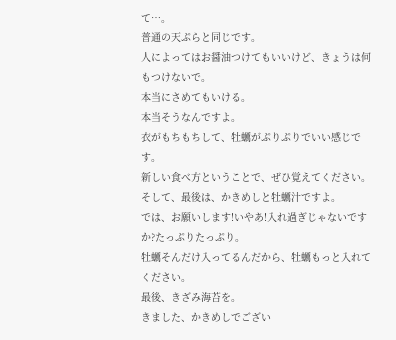て…。
普通の天ぷらと同じです。
人によってはお醤油つけてもいいけど、きょうは何もつけないで。
本当にさめてもいける。
本当そうなんですよ。
衣がもちもちして、牡蠣がぷりぷりでいい感じです。
新しい食べ方ということで、ぜひ覚えてください。
そして、最後は、かきめしと牡蠣汁ですよ。
では、お願いします!いやあ!入れ過ぎじゃないですか?たっぷりたっぷり。
牡蠣そんだけ入ってるんだから、牡蠣もっと入れてください。
最後、きざみ海苔を。
きました、かきめしでござい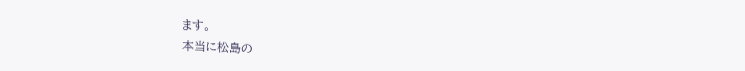ます。
本当に松島の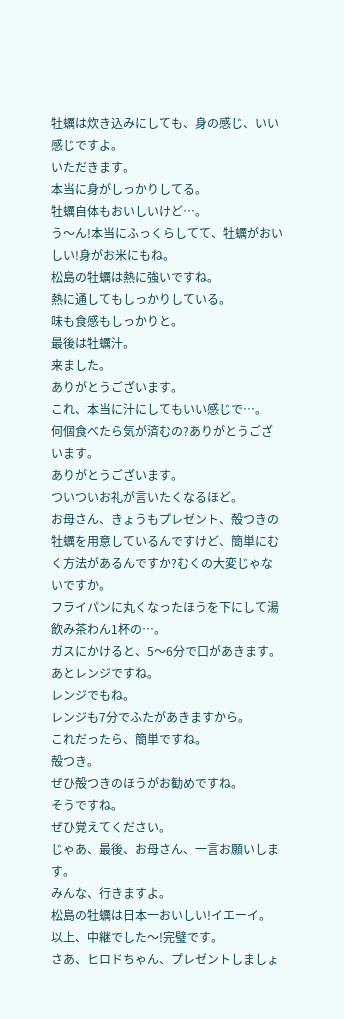牡蠣は炊き込みにしても、身の感じ、いい感じですよ。
いただきます。
本当に身がしっかりしてる。
牡蠣自体もおいしいけど…。
う〜ん!本当にふっくらしてて、牡蠣がおいしい!身がお米にもね。
松島の牡蠣は熱に強いですね。
熱に通してもしっかりしている。
味も食感もしっかりと。
最後は牡蠣汁。
来ました。
ありがとうございます。
これ、本当に汁にしてもいい感じで…。
何個食べたら気が済むの?ありがとうございます。
ありがとうございます。
ついついお礼が言いたくなるほど。
お母さん、きょうもプレゼント、殻つきの牡蠣を用意しているんですけど、簡単にむく方法があるんですか?むくの大変じゃないですか。
フライパンに丸くなったほうを下にして湯飲み茶わん1杯の…。
ガスにかけると、5〜6分で口があきます。
あとレンジですね。
レンジでもね。
レンジも7分でふたがあきますから。
これだったら、簡単ですね。
殻つき。
ぜひ殻つきのほうがお勧めですね。
そうですね。
ぜひ覚えてください。
じゃあ、最後、お母さん、一言お願いします。
みんな、行きますよ。
松島の牡蠣は日本一おいしい!イエーイ。
以上、中継でした〜!完璧です。
さあ、ヒロドちゃん、プレゼントしましょ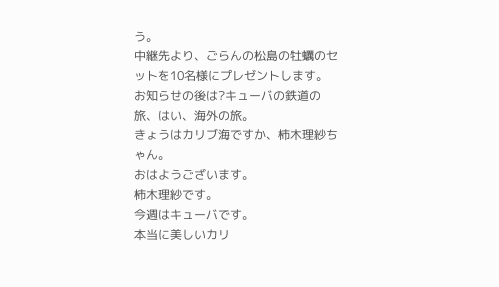う。
中継先より、ごらんの松島の牡蠣のセットを10名様にプレゼントします。
お知らせの後は?キューバの鉄道の旅、はい、海外の旅。
きょうはカリブ海ですか、柿木理紗ちゃん。
おはようございます。
柿木理紗です。
今週はキューバです。
本当に美しいカリ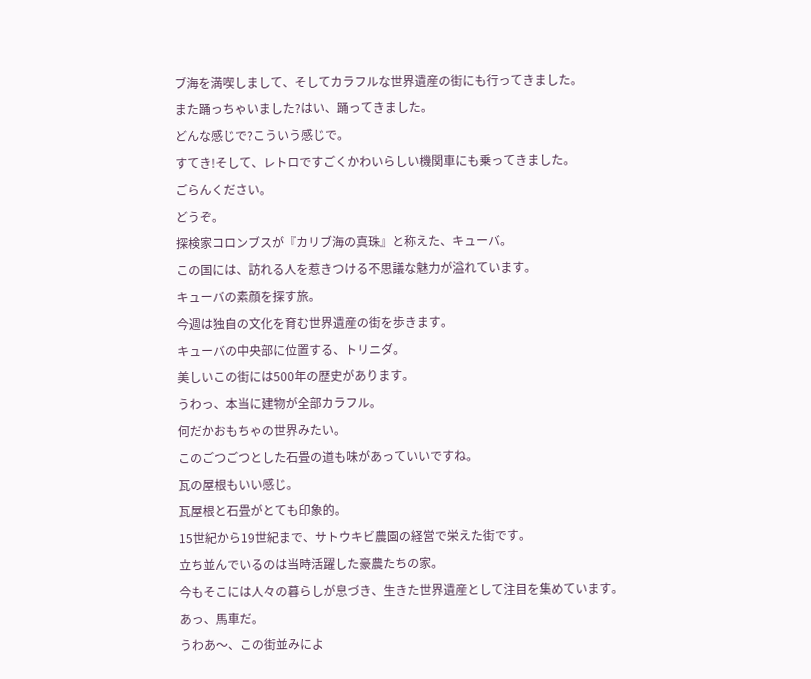ブ海を満喫しまして、そしてカラフルな世界遺産の街にも行ってきました。
また踊っちゃいました?はい、踊ってきました。
どんな感じで?こういう感じで。
すてき!そして、レトロですごくかわいらしい機関車にも乗ってきました。
ごらんください。
どうぞ。
探検家コロンブスが『カリブ海の真珠』と称えた、キューバ。
この国には、訪れる人を惹きつける不思議な魅力が溢れています。
キューバの素顔を探す旅。
今週は独自の文化を育む世界遺産の街を歩きます。
キューバの中央部に位置する、トリニダ。
美しいこの街には500年の歴史があります。
うわっ、本当に建物が全部カラフル。
何だかおもちゃの世界みたい。
このごつごつとした石畳の道も味があっていいですね。
瓦の屋根もいい感じ。
瓦屋根と石畳がとても印象的。
15世紀から19世紀まで、サトウキビ農園の経営で栄えた街です。
立ち並んでいるのは当時活躍した豪農たちの家。
今もそこには人々の暮らしが息づき、生きた世界遺産として注目を集めています。
あっ、馬車だ。
うわあ〜、この街並みによ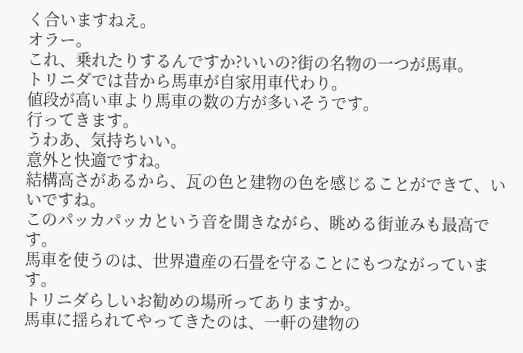く合いますねえ。
オラー。
これ、乗れたりするんですか?いいの?街の名物の一つが馬車。
トリニダでは昔から馬車が自家用車代わり。
値段が高い車より馬車の数の方が多いそうです。
行ってきます。
うわあ、気持ちいい。
意外と快適ですね。
結構高さがあるから、瓦の色と建物の色を感じることができて、いいですね。
このパッカパッカという音を聞きながら、眺める街並みも最高です。
馬車を使うのは、世界遺産の石畳を守ることにもつながっています。
トリニダらしいお勧めの場所ってありますか。
馬車に揺られてやってきたのは、一軒の建物の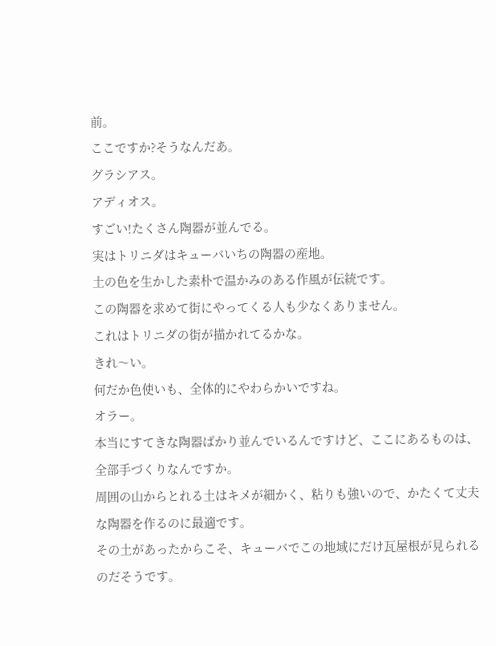前。
ここですか?そうなんだあ。
グラシアス。
アディオス。
すごい!たくさん陶器が並んでる。
実はトリニダはキューバいちの陶器の産地。
土の色を生かした素朴で温かみのある作風が伝統です。
この陶器を求めて街にやってくる人も少なくありません。
これはトリニダの街が描かれてるかな。
きれ〜い。
何だか色使いも、全体的にやわらかいですね。
オラー。
本当にすてきな陶器ばかり並んでいるんですけど、ここにあるものは、全部手づくりなんですか。
周囲の山からとれる土はキメが細かく、粘りも強いので、かたくて丈夫な陶器を作るのに最適です。
その土があったからこそ、キューバでこの地域にだけ瓦屋根が見られるのだそうです。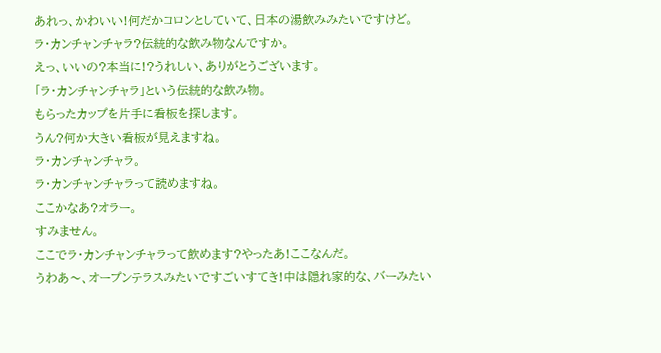あれっ、かわいい!何だかコロンとしていて、日本の湯飲みみたいですけど。
ラ・カンチャンチャラ?伝統的な飲み物なんですか。
えっ、いいの?本当に!?うれしい、ありがとうございます。
「ラ・カンチャンチャラ」という伝統的な飲み物。
もらったカップを片手に看板を探します。
うん?何か大きい看板が見えますね。
ラ・カンチャンチャラ。
ラ・カンチャンチャラって読めますね。
ここかなあ?オラー。
すみません。
ここでラ・カンチャンチャラって飲めます?やったあ!ここなんだ。
うわあ〜、オープンテラスみたいですごいすてき!中は隠れ家的な、バーみたい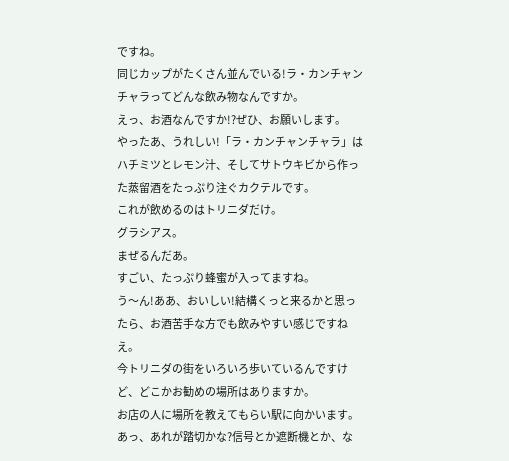ですね。
同じカップがたくさん並んでいる!ラ・カンチャンチャラってどんな飲み物なんですか。
えっ、お酒なんですか!?ぜひ、お願いします。
やったあ、うれしい!「ラ・カンチャンチャラ」はハチミツとレモン汁、そしてサトウキビから作った蒸留酒をたっぷり注ぐカクテルです。
これが飲めるのはトリニダだけ。
グラシアス。
まぜるんだあ。
すごい、たっぷり蜂蜜が入ってますね。
う〜ん!ああ、おいしい!結構くっと来るかと思ったら、お酒苦手な方でも飲みやすい感じですねえ。
今トリニダの街をいろいろ歩いているんですけど、どこかお勧めの場所はありますか。
お店の人に場所を教えてもらい駅に向かいます。
あっ、あれが踏切かな?信号とか遮断機とか、な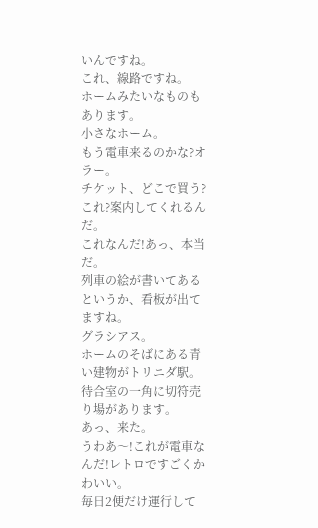いんですね。
これ、線路ですね。
ホームみたいなものもあります。
小さなホーム。
もう電車来るのかな?オラー。
チケット、どこで買う?これ?案内してくれるんだ。
これなんだ!あっ、本当だ。
列車の絵が書いてあるというか、看板が出てますね。
グラシアス。
ホームのそばにある青い建物がトリニダ駅。
待合室の一角に切符売り場があります。
あっ、来た。
うわあ〜!これが電車なんだ!レトロですごくかわいい。
毎日2便だけ運行して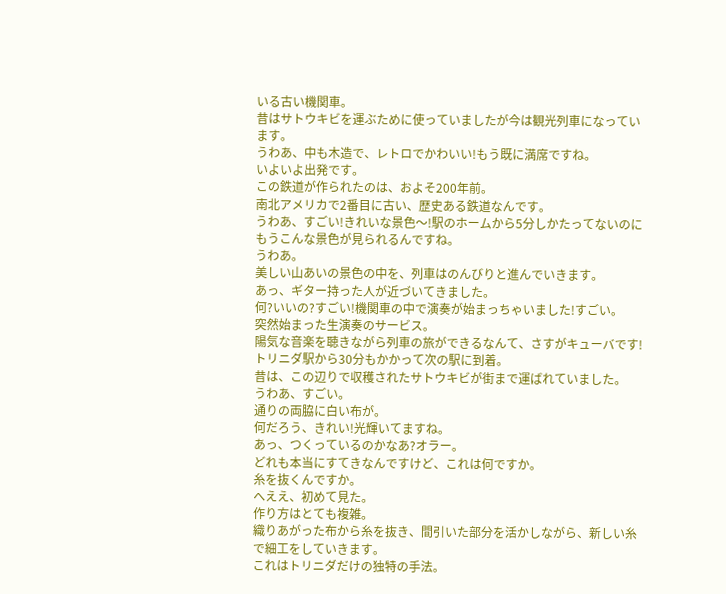いる古い機関車。
昔はサトウキビを運ぶために使っていましたが今は観光列車になっています。
うわあ、中も木造で、レトロでかわいい!もう既に満席ですね。
いよいよ出発です。
この鉄道が作られたのは、およそ200年前。
南北アメリカで2番目に古い、歴史ある鉄道なんです。
うわあ、すごい!きれいな景色〜!駅のホームから5分しかたってないのにもうこんな景色が見られるんですね。
うわあ。
美しい山あいの景色の中を、列車はのんびりと進んでいきます。
あっ、ギター持った人が近づいてきました。
何?いいの?すごい!機関車の中で演奏が始まっちゃいました!すごい。
突然始まった生演奏のサービス。
陽気な音楽を聴きながら列車の旅ができるなんて、さすがキューバです!トリニダ駅から30分もかかって次の駅に到着。
昔は、この辺りで収穫されたサトウキビが街まで運ばれていました。
うわあ、すごい。
通りの両脇に白い布が。
何だろう、きれい!光輝いてますね。
あっ、つくっているのかなあ?オラー。
どれも本当にすてきなんですけど、これは何ですか。
糸を抜くんですか。
へええ、初めて見た。
作り方はとても複雑。
織りあがった布から糸を抜き、間引いた部分を活かしながら、新しい糸で細工をしていきます。
これはトリニダだけの独特の手法。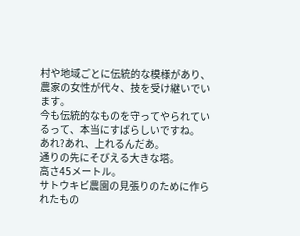村や地域ごとに伝統的な模様があり、農家の女性が代々、技を受け継いでいます。
今も伝統的なものを守ってやられているって、本当にすばらしいですね。
あれ?あれ、上れるんだあ。
通りの先にそびえる大きな塔。
高さ45メートル。
サトウキビ農園の見張りのために作られたもの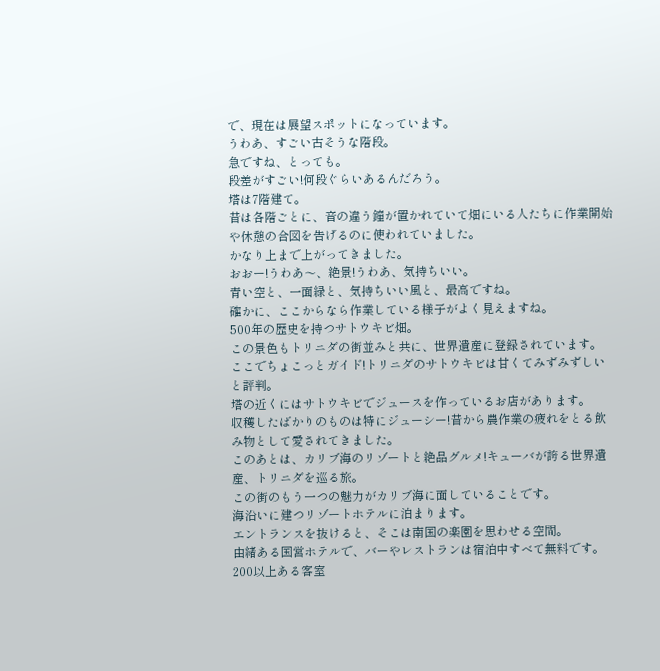で、現在は展望スポットになっています。
うわあ、すごい古そうな階段。
急ですね、とっても。
段差がすごい!何段ぐらいあるんだろう。
塔は7階建て。
昔は各階ごとに、音の違う鐘が置かれていて畑にいる人たちに作業開始や休憩の合図を告げるのに使われていました。
かなり上まで上がってきました。
おおー!うわあ〜、絶景!うわあ、気持ちいい。
青い空と、一面緑と、気持ちいい風と、最高ですね。
確かに、ここからなら作業している様子がよく見えますね。
500年の歴史を持つサトウキビ畑。
この景色もトリニダの街並みと共に、世界遺産に登録されています。
ここでちょこっとガイド!トリニダのサトウキビは甘くてみずみずしいと評判。
塔の近くにはサトウキビでジュースを作っているお店があります。
収穫したばかりのものは特にジューシー!昔から農作業の疲れをとる飲み物として愛されてきました。
このあとは、カリブ海のリゾートと絶品グルメ!キューバが誇る世界遺産、トリニダを巡る旅。
この街のもう一つの魅力がカリブ海に面していることです。
海沿いに建つリゾートホテルに泊まります。
エントランスを抜けると、そこは南国の楽園を思わせる空間。
由緒ある国営ホテルで、バーやレストランは宿泊中すべて無料です。
200以上ある客室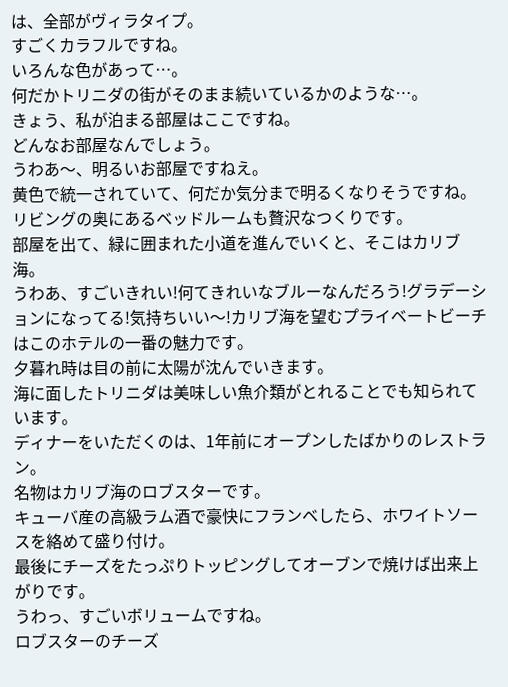は、全部がヴィラタイプ。
すごくカラフルですね。
いろんな色があって…。
何だかトリニダの街がそのまま続いているかのような…。
きょう、私が泊まる部屋はここですね。
どんなお部屋なんでしょう。
うわあ〜、明るいお部屋ですねえ。
黄色で統一されていて、何だか気分まで明るくなりそうですね。
リビングの奥にあるベッドルームも贅沢なつくりです。
部屋を出て、緑に囲まれた小道を進んでいくと、そこはカリブ海。
うわあ、すごいきれい!何てきれいなブルーなんだろう!グラデーションになってる!気持ちいい〜!カリブ海を望むプライベートビーチはこのホテルの一番の魅力です。
夕暮れ時は目の前に太陽が沈んでいきます。
海に面したトリニダは美味しい魚介類がとれることでも知られています。
ディナーをいただくのは、1年前にオープンしたばかりのレストラン。
名物はカリブ海のロブスターです。
キューバ産の高級ラム酒で豪快にフランベしたら、ホワイトソースを絡めて盛り付け。
最後にチーズをたっぷりトッピングしてオーブンで焼けば出来上がりです。
うわっ、すごいボリュームですね。
ロブスターのチーズ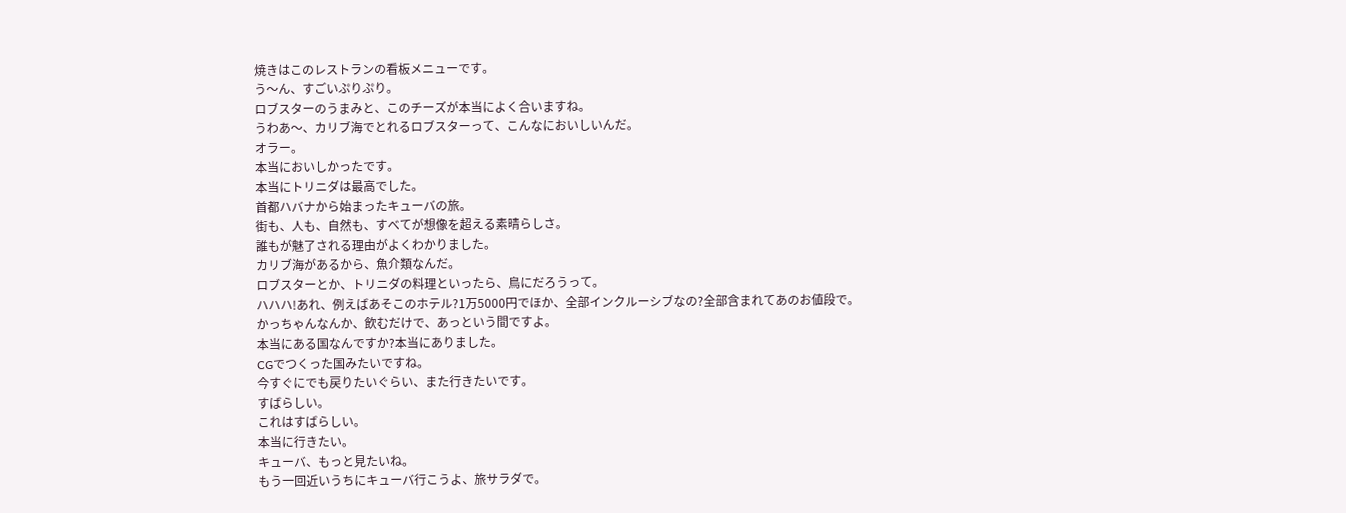焼きはこのレストランの看板メニューです。
う〜ん、すごいぷりぷり。
ロブスターのうまみと、このチーズが本当によく合いますね。
うわあ〜、カリブ海でとれるロブスターって、こんなにおいしいんだ。
オラー。
本当においしかったです。
本当にトリニダは最高でした。
首都ハバナから始まったキューバの旅。
街も、人も、自然も、すべてが想像を超える素晴らしさ。
誰もが魅了される理由がよくわかりました。
カリブ海があるから、魚介類なんだ。
ロブスターとか、トリニダの料理といったら、鳥にだろうって。
ハハハ!あれ、例えばあそこのホテル?1万5000円でほか、全部インクルーシブなの?全部含まれてあのお値段で。
かっちゃんなんか、飲むだけで、あっという間ですよ。
本当にある国なんですか?本当にありました。
CGでつくった国みたいですね。
今すぐにでも戻りたいぐらい、また行きたいです。
すばらしい。
これはすばらしい。
本当に行きたい。
キューバ、もっと見たいね。
もう一回近いうちにキューバ行こうよ、旅サラダで。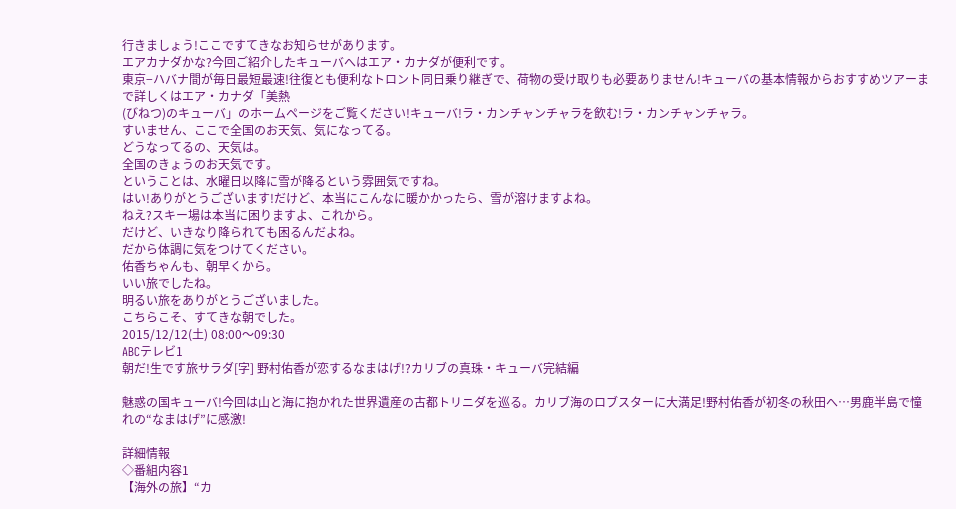行きましょう!ここですてきなお知らせがあります。
エアカナダかな?今回ご紹介したキューバへはエア・カナダが便利です。
東京−ハバナ間が毎日最短最速!往復とも便利なトロント同日乗り継ぎで、荷物の受け取りも必要ありません!キューバの基本情報からおすすめツアーまで詳しくはエア・カナダ「美熱
(びねつ)のキューバ」のホームページをご覧ください!キューバ!ラ・カンチャンチャラを飲む!ラ・カンチャンチャラ。
すいません、ここで全国のお天気、気になってる。
どうなってるの、天気は。
全国のきょうのお天気です。
ということは、水曜日以降に雪が降るという雰囲気ですね。
はい!ありがとうございます!だけど、本当にこんなに暖かかったら、雪が溶けますよね。
ねえ?スキー場は本当に困りますよ、これから。
だけど、いきなり降られても困るんだよね。
だから体調に気をつけてください。
佑香ちゃんも、朝早くから。
いい旅でしたね。
明るい旅をありがとうございました。
こちらこそ、すてきな朝でした。
2015/12/12(土) 08:00〜09:30
ABCテレビ1
朝だ!生です旅サラダ[字] 野村佑香が恋するなまはげ!?カリブの真珠・キューバ完結編

魅惑の国キューバ!今回は山と海に抱かれた世界遺産の古都トリニダを巡る。カリブ海のロブスターに大満足!野村佑香が初冬の秋田へ…男鹿半島で憧れの“なまはげ”に感激!

詳細情報
◇番組内容1
【海外の旅】“カ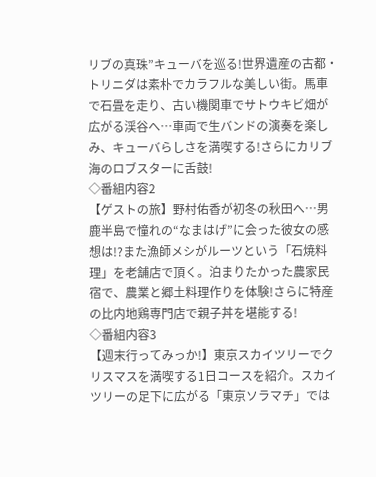リブの真珠”キューバを巡る!世界遺産の古都・トリニダは素朴でカラフルな美しい街。馬車で石畳を走り、古い機関車でサトウキビ畑が広がる渓谷へ…車両で生バンドの演奏を楽しみ、キューバらしさを満喫する!さらにカリブ海のロブスターに舌鼓!
◇番組内容2
【ゲストの旅】野村佑香が初冬の秋田へ…男鹿半島で憧れの“なまはげ”に会った彼女の感想は!?また漁師メシがルーツという「石焼料理」を老舗店で頂く。泊まりたかった農家民宿で、農業と郷土料理作りを体験!さらに特産の比内地鶏専門店で親子丼を堪能する!
◇番組内容3
【週末行ってみっか!】東京スカイツリーでクリスマスを満喫する1日コースを紹介。スカイツリーの足下に広がる「東京ソラマチ」では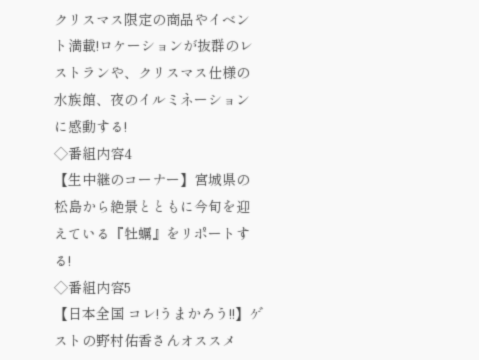クリスマス限定の商品やイベント満載!ロケーションが抜群のレストランや、クリスマス仕様の水族館、夜のイルミネーションに感動する!
◇番組内容4
【生中継のコーナー】宮城県の松島から絶景とともに今旬を迎えている『牡蠣』をリポートする!
◇番組内容5
【日本全国 コレ!うまかろう!!】ゲストの野村佑香さんオススメ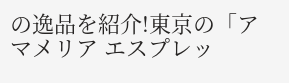の逸品を紹介!東京の「アマメリア エスプレッ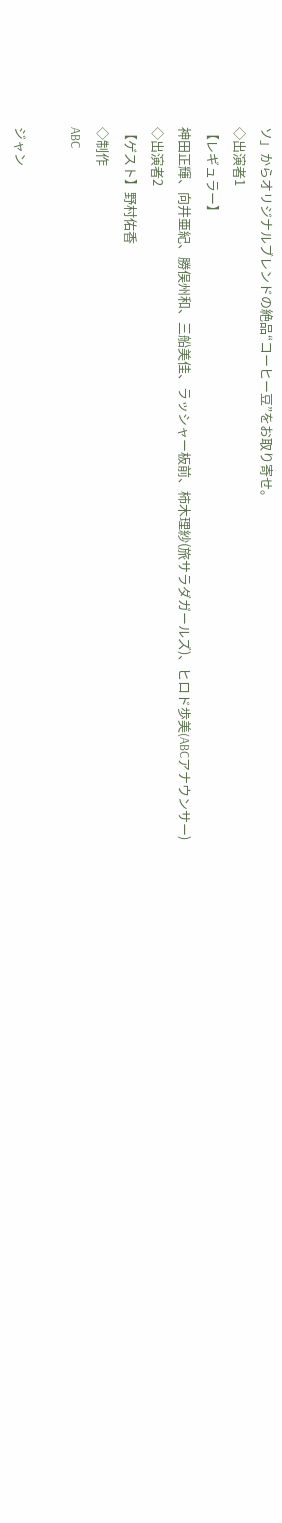ソ」からオリジナルブレンドの絶品“コーヒー豆”をお取り寄せ。
◇出演者1
【レギュラー】
神田正輝、向井亜紀、勝俣州和、三船美佳、ラッシャー板前、柿木理紗(旅サラダガールズ)、ヒロド歩美(ABCアナウンサー)
◇出演者2
【ゲスト】野村佑香
◇制作
ABC

ジャン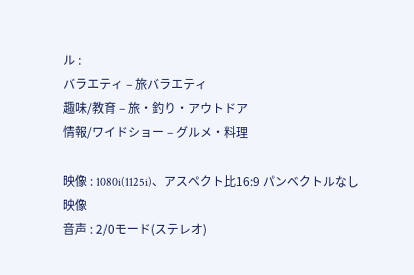ル :
バラエティ – 旅バラエティ
趣味/教育 – 旅・釣り・アウトドア
情報/ワイドショー – グルメ・料理

映像 : 1080i(1125i)、アスペクト比16:9 パンベクトルなし
映像
音声 : 2/0モード(ステレオ)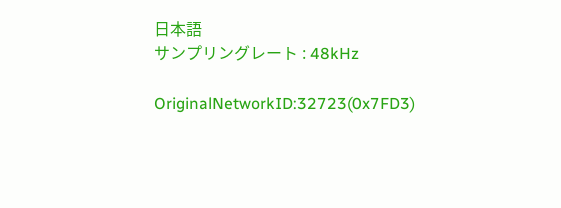日本語
サンプリングレート : 48kHz

OriginalNetworkID:32723(0x7FD3)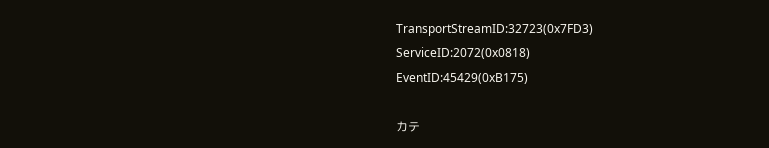TransportStreamID:32723(0x7FD3)
ServiceID:2072(0x0818)
EventID:45429(0xB175)

カテ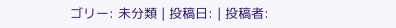ゴリー: 未分類 | 投稿日: | 投稿者: